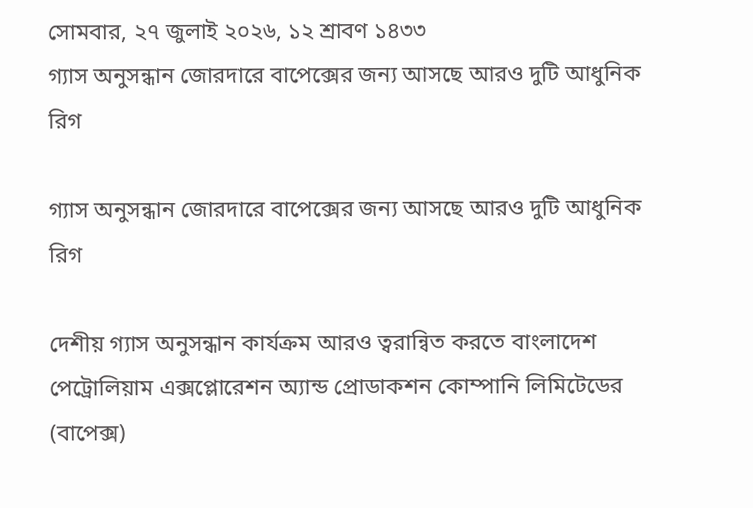সোমবার, ২৭ জুলাই ২০২৬, ১২ শ্রাবণ ১৪৩৩
গ্যাস অনুসন্ধান জোরদারে বাপেক্সের জন্য আসছে আরও দুটি আধুনিক রিগ

গ্যাস অনুসন্ধান জোরদারে বাপেক্সের জন্য আসছে আরও দুটি আধুনিক রিগ

দেশীয় গ্যাস অনুসন্ধান কার্যক্রম আরও ত্বরান্বিত করতে বাংলাদেশ পেট্রোলিয়াম এক্সপ্লোরেশন অ্যান্ড প্রোডাকশন কোম্পানি লিমিটেডের (বাপেক্স)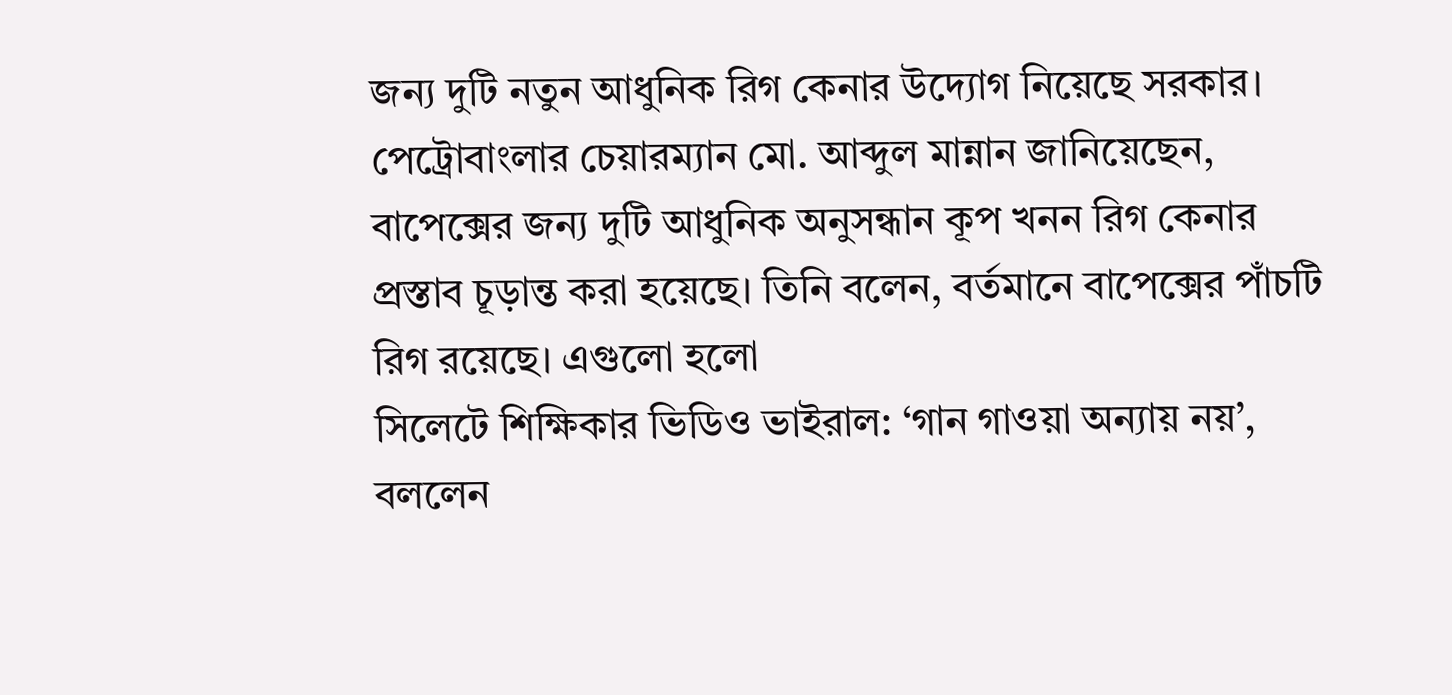জন্য দুটি নতুন আধুনিক রিগ কেনার উদ্যোগ নিয়েছে সরকার। পেট্রোবাংলার চেয়ারম্যান মো. আব্দুল মান্নান জানিয়েছেন, বাপেক্সের জন্য দুটি আধুনিক অনুসন্ধান কূপ খনন রিগ কেনার প্রস্তাব চূড়ান্ত করা হয়েছে। তিনি বলেন, বর্তমানে বাপেক্সের পাঁচটি রিগ রয়েছে। এগুলো হলো
সিলেটে শিক্ষিকার ভিডিও ভাইরাল: ‘গান গাওয়া অন্যায় নয়’, বললেন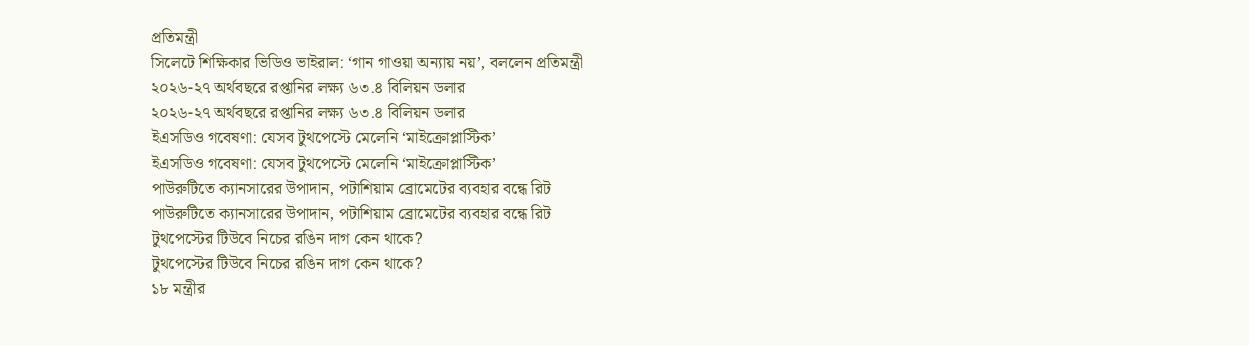প্রতিমন্ত্রী
সিলেটে শিক্ষিকার ভিডিও ভাইরাল: ‘গান গাওয়া অন্যায় নয়’, বললেন প্রতিমন্ত্রী
২০২৬-২৭ অর্থবছরে রপ্তানির লক্ষ্য ৬৩.৪ বিলিয়ন ডলার
২০২৬-২৭ অর্থবছরে রপ্তানির লক্ষ্য ৬৩.৪ বিলিয়ন ডলার
ইএসডিও গবেষণা: যেসব টুথপেস্টে মেলেনি ‘মাইক্রোপ্লাস্টিক’
ইএসডিও গবেষণা: যেসব টুথপেস্টে মেলেনি ‘মাইক্রোপ্লাস্টিক’
পাউরুটিতে ক্যানসারের উপাদান, পটাশিয়াম ব্রোমেটের ব্যবহার বন্ধে রিট
পাউরুটিতে ক্যানসারের উপাদান, পটাশিয়াম ব্রোমেটের ব্যবহার বন্ধে রিট
টুথপেস্টের টিউবে নিচের রঙিন দাগ কেন থাকে?
টুথপেস্টের টিউবে নিচের রঙিন দাগ কেন থাকে?
১৮ মন্ত্রীর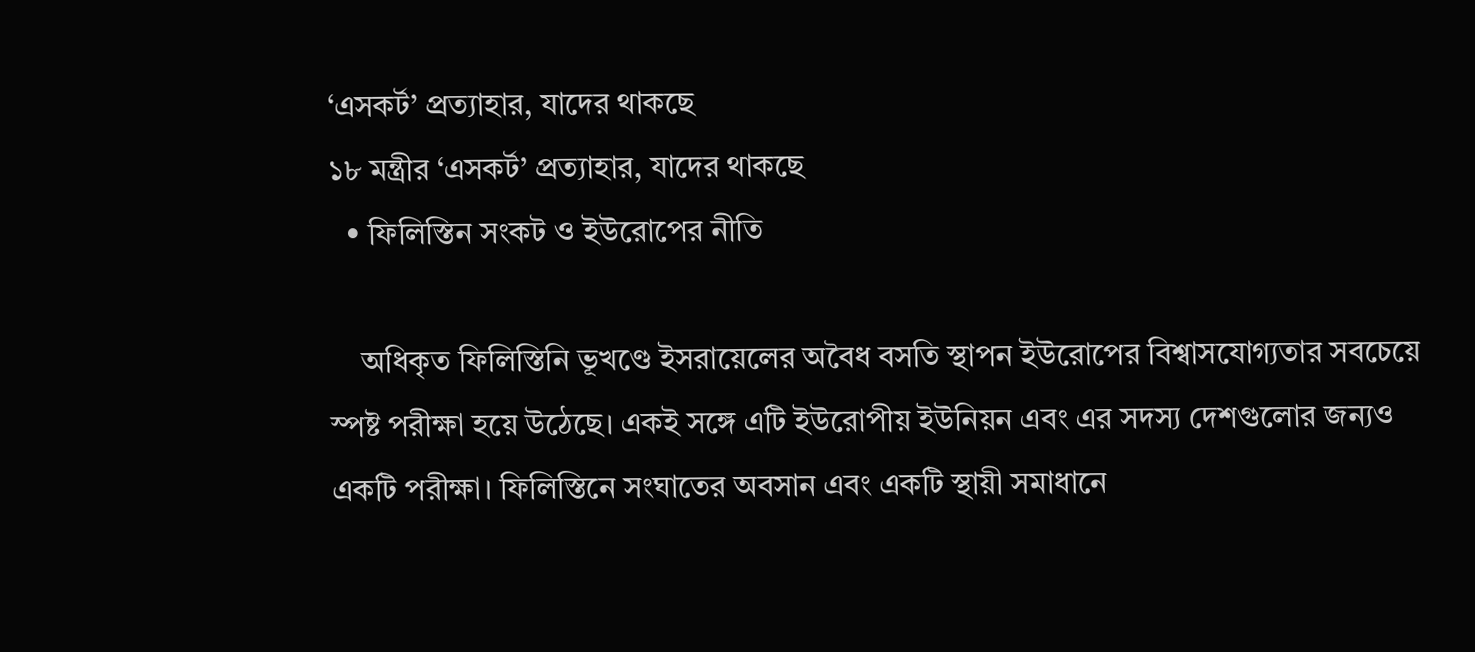‘এসকর্ট’ প্রত্যাহার, যাদের থাকছে
১৮ মন্ত্রীর ‘এসকর্ট’ প্রত্যাহার, যাদের থাকছে
  • ফিলিস্তিন সংকট ও ইউরোপের নীতি

    অধিকৃত ফিলিস্তিনি ভূখণ্ডে ইসরায়েলের অবৈধ বসতি স্থাপন ইউরোপের বিশ্বাসযোগ্যতার সবচেয়ে স্পষ্ট পরীক্ষা হয়ে উঠেছে। একই সঙ্গে এটি ইউরোপীয় ইউনিয়ন এবং এর সদস্য দেশগুলোর জন্যও একটি পরীক্ষা। ফিলিস্তিনে সংঘাতের অবসান এবং একটি স্থায়ী সমাধানে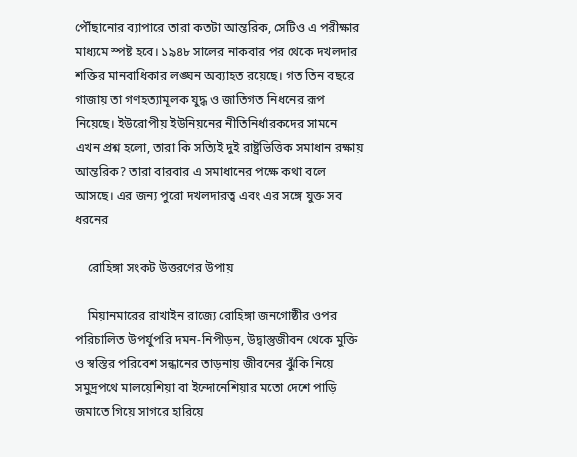পৌঁছানোর ব্যাপারে তারা কতটা আন্তরিক, সেটিও এ পরীক্ষার মাধ্যমে স্পষ্ট হবে। ১৯৪৮ সালের নাকবার পর থেকে দখলদার শক্তির মানবাধিকার লঙ্ঘন অব্যাহত রয়েছে। গত তিন বছরে গাজায় তা গণহত্যামূলক যুদ্ধ ও জাতিগত নিধনের রূপ নিয়েছে। ইউরোপীয় ইউনিয়নের নীতিনির্ধারকদের সামনে এখন প্রশ্ন হলো, তারা কি সত্যিই দুই রাষ্ট্রভিত্তিক সমাধান রক্ষায় আন্তরিক? তারা বারবার এ সমাধানের পক্ষে কথা বলে আসছে। এর জন্য পুরো দখলদারত্ব এবং এর সঙ্গে যুক্ত সব ধরনের

    রোহিঙ্গা সংকট উত্তরণের উপায়

    মিয়ানমারের রাখাইন রাজ্যে রোহিঙ্গা জনগোষ্ঠীর ওপর পরিচালিত উপর্যুপরি দমন-নিপীড়ন, উদ্বাস্তুজীবন থেকে মুক্তি ও স্বস্তির পরিবেশ সন্ধানের তাড়নায় জীবনের ঝুঁকি নিয়ে সমুদ্রপথে মালয়েশিয়া বা ইন্দোনেশিয়ার মতো দেশে পাড়ি জমাতে গিয়ে সাগরে হারিয়ে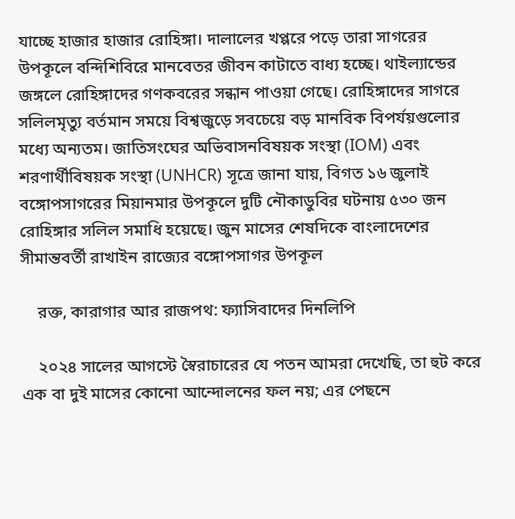যাচ্ছে হাজার হাজার রোহিঙ্গা। দালালের খপ্পরে পড়ে তারা সাগরের উপকূলে বন্দিশিবিরে মানবেতর জীবন কাটাতে বাধ্য হচ্ছে। থাইল্যান্ডের জঙ্গলে রোহিঙ্গাদের গণকবরের সন্ধান পাওয়া গেছে। রোহিঙ্গাদের সাগরে সলিলমৃত্যু বর্তমান সময়ে বিশ্বজুড়ে সবচেয়ে বড় মানবিক বিপর্যয়গুলোর মধ্যে অন্যতম। জাতিসংঘের অভিবাসনবিষয়ক সংস্থা (IOM) এবং শরণার্থীবিষয়ক সংস্থা (UNHCR) সূত্রে জানা যায়, বিগত ১৬ জুলাই বঙ্গোপসাগরের মিয়ানমার উপকূলে দুটি নৌকাডুবির ঘটনায় ৫৩০ জন রোহিঙ্গার সলিল সমাধি হয়েছে। জুন মাসের শেষদিকে বাংলাদেশের সীমান্তবর্তী রাখাইন রাজ্যের বঙ্গোপসাগর উপকূল

    রক্ত, কারাগার আর রাজপথ: ফ্যাসিবাদের দিনলিপি

    ২০২৪ সালের আগস্টে স্বৈরাচারের যে পতন আমরা দেখেছি, তা হুট করে এক বা দুই মাসের কোনো আন্দোলনের ফল নয়; এর পেছনে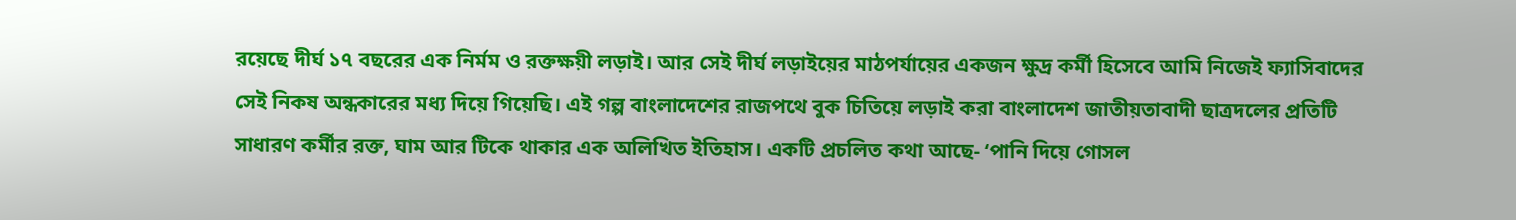রয়েছে দীর্ঘ ১৭ বছরের এক নির্মম ও রক্তক্ষয়ী লড়াই। আর সেই দীর্ঘ লড়াইয়ের মাঠপর্যায়ের একজন ক্ষুদ্র কর্মী হিসেবে আমি নিজেই ফ্যাসিবাদের সেই নিকষ অন্ধকারের মধ্য দিয়ে গিয়েছি। এই গল্প বাংলাদেশের রাজপথে বুক চিতিয়ে লড়াই করা বাংলাদেশ জাতীয়তাবাদী ছাত্রদলের প্রতিটি সাধারণ কর্মীর রক্ত, ঘাম আর টিকে থাকার এক অলিখিত ইতিহাস। একটি প্রচলিত কথা আছে- ‘পানি দিয়ে গোসল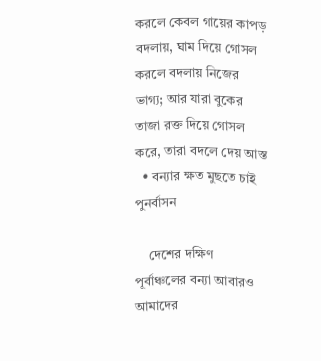করলে কেবল গায়ের কাপড় বদলায়, ঘাম দিয়ে গোসল করলে বদলায় নিজের ভাগ্য; আর যারা বুকের তাজা রক্ত দিয়ে গোসল করে, তারা বদলে দেয় আস্ত
  • বন্যার ক্ষত মুছতে চাই পুনর্বাসন

    দেশের দক্ষিণ পূর্বাঞ্চলের বন্যা আবারও আমাদের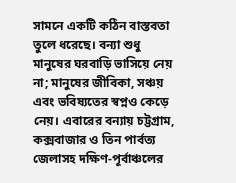সামনে একটি কঠিন বাস্তবতা তুলে ধরেছে। বন্যা শুধু মানুষের ঘরবাড়ি ভাসিয়ে নেয় না; মানুষের জীবিকা, সঞ্চয় এবং ভবিষ্যতের স্বপ্নও কেড়ে নেয়। এবারের বন্যায় চট্টগ্রাম, কক্সবাজার ও তিন পার্বত্য জেলাসহ দক্ষিণ-পূর্বাঞ্চলের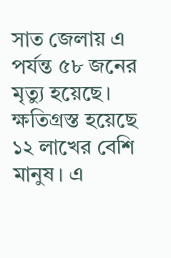সাত জেলায় এ পর্যন্ত ৫৮ জনের মৃত্যু হয়েছে। ক্ষতিগ্রস্ত হয়েছে ১২ লাখের বেশি মানুষ। এ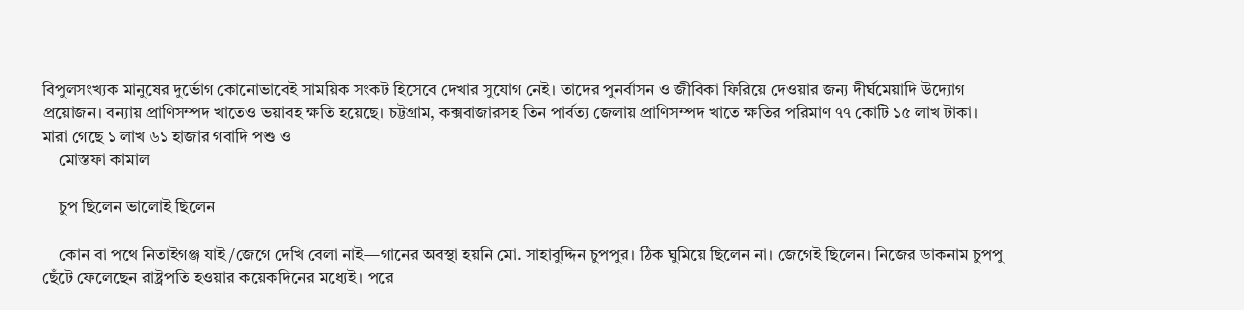বিপুলসংখ্যক মানুষের দুর্ভোগ কোনোভাবেই সাময়িক সংকট হিসেবে দেখার সুযোগ নেই। তাদের পুনর্বাসন ও জীবিকা ফিরিয়ে দেওয়ার জন্য দীর্ঘমেয়াদি উদ্যোগ প্রয়োজন। বন্যায় প্রাণিসম্পদ খাতেও ভয়াবহ ক্ষতি হয়েছে। চট্টগ্রাম, কক্সবাজারসহ তিন পার্বত্য জেলায় প্রাণিসম্পদ খাতে ক্ষতির পরিমাণ ৭৭ কোটি ১৫ লাখ টাকা। মারা গেছে ১ লাখ ৬১ হাজার গবাদি পশু ও
    মোস্তফা কামাল

    চুপ ছিলেন ভালোই ছিলেন

    কোন বা পথে নিতাইগঞ্জ যাই/জেগে দেখি বেলা নাই—গানের অবস্থা হয়নি মো. সাহাবুদ্দিন চুপপুর। ঠিক ঘুমিয়ে ছিলেন না। জেগেই ছিলেন। নিজের ডাকনাম চুপপু ছেঁটে ফেলেছেন রাষ্ট্রপতি হওয়ার কয়েকদিনের মধ্যেই। পরে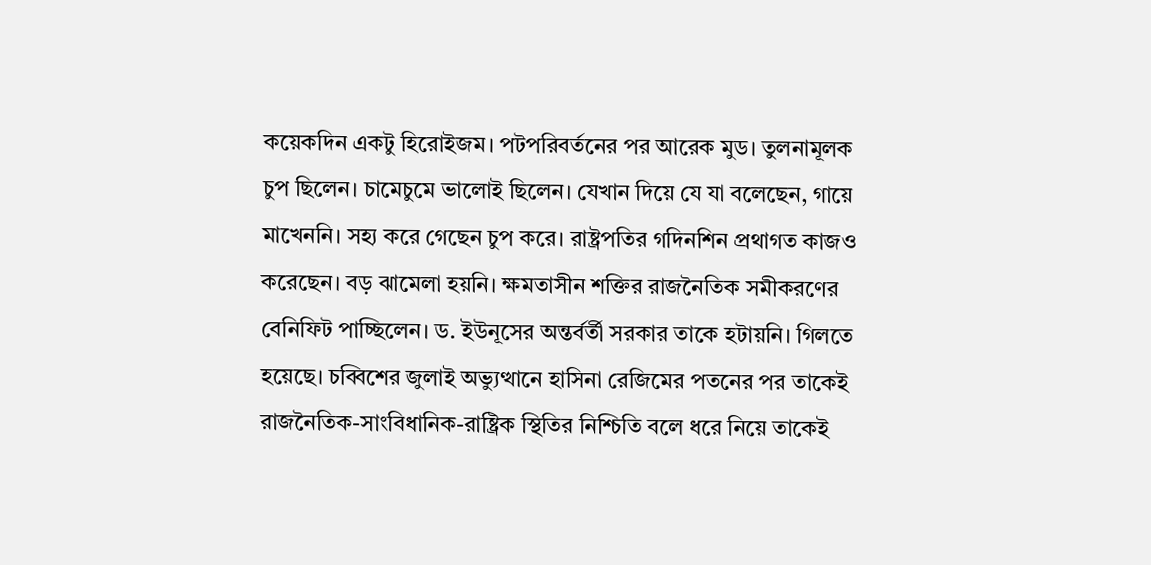কয়েকদিন একটু হিরোইজম। পটপরিবর্তনের পর আরেক মুড। তুলনামূলক চুপ ছিলেন। চামেচুমে ভালোই ছিলেন। যেখান দিয়ে যে যা বলেছেন, গায়ে মাখেননি। সহ্য করে গেছেন চুপ করে। রাষ্ট্রপতির গদিনশিন প্রথাগত কাজও করেছেন। বড় ঝামেলা হয়নি। ক্ষমতাসীন শক্তির রাজনৈতিক সমীকরণের বেনিফিট পাচ্ছিলেন। ড. ইউনূসের অন্তর্বর্তী সরকার তাকে হটায়নি। গিলতে হয়েছে। চব্বিশের জুলাই অভ্যুত্থানে হাসিনা রেজিমের পতনের পর তাকেই রাজনৈতিক-সাংবিধানিক-রাষ্ট্রিক স্থিতির নিশ্চিতি বলে ধরে নিয়ে তাকেই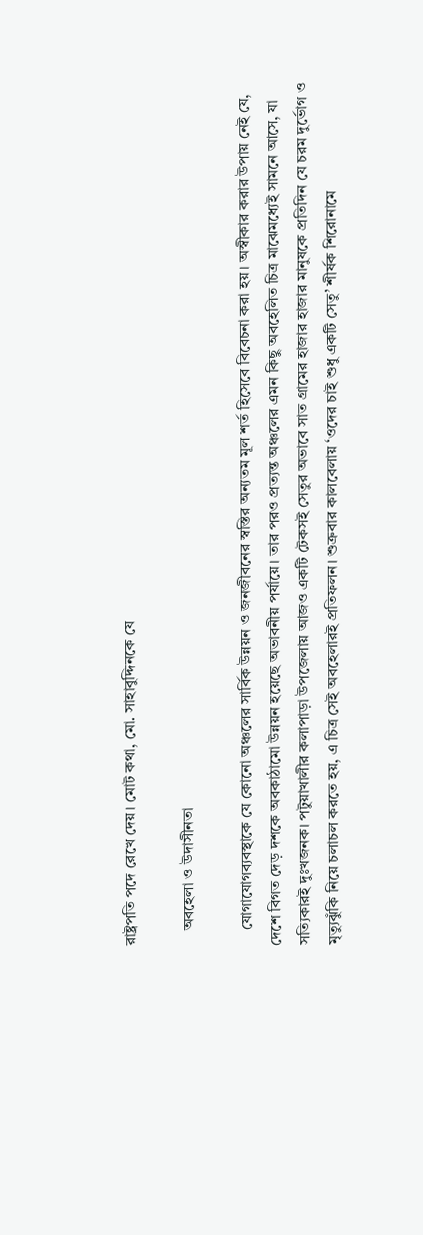রাষ্ট্রপতি পদে রেখে দেয়। মোট কথা, মো. সাহাবুদ্দিনকে যে

    অবহেলা ও উদাসীনতা

    যোগাযোগব্যবস্থাকে যে কোনো অঞ্চলের সার্বিক উন্নয়ন ও জনজীবনের স্বস্তির অন্যতম মূল শর্ত হিসেবে বিবেচনা করা হয়। অস্বীকার করার উপায় নেই যে, দেশে বিগত দেড় দশকে অবকাঠামো উন্নয়ন হয়েছে অভাবনীয় পর্যায়ে। তার পরও প্রত্যন্ত অঞ্চলের এমন কিছু অবহেলিত চিত্র মাঝেমধ্যেই সামনে আসে, যা সত্যিকারই দুঃখজনক। পটুয়াখালীর কলাপাড়া উপজেলায় আজও একটি টেকসই সেতুর অভাবে সাত গ্রামের হাজার হাজার মানুষকে প্রতিদিন যে চরম দুর্ভোগ ও মৃত্যুঝুঁকি নিয়ে চলাচল করতে হয়, এ চিত্র সেই অবহেলারই প্রতিফলন। শুক্রবার কালবেলায় ‘ওদের চাই শুধু একটি সেতু’ শীর্ষক শিরোনামে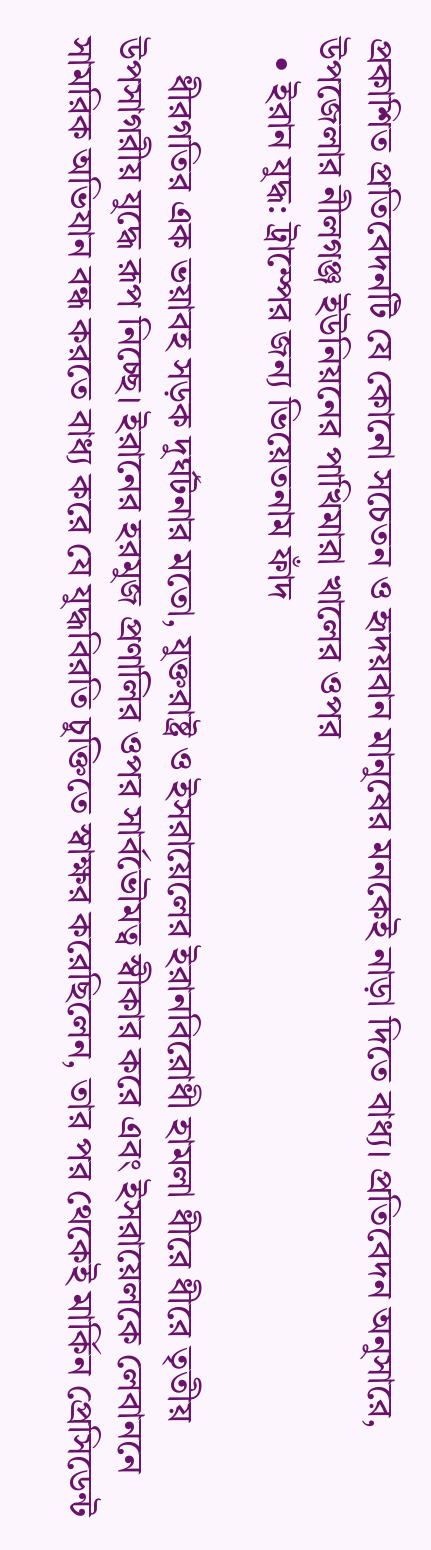প্রকাশিত প্রতিবেদনটি যে কোনো সচেতন ও হৃদয়বান মানুষের মনকেই নাড়া দিতে বাধ্য। প্রতিবেদন অনুসারে, উপজেলার নীলগঞ্জ ইউনিয়নের পাখিমারা খালের ওপর
  • ইরান যুদ্ধ: ট্রাম্পের জন্য ভিয়েতনাম ফাঁদ

    ধীরগতির এক ভয়াবহ সড়ক দুর্ঘটনার মতো, যুক্তরাষ্ট্র ও ইসরায়েলের ইরানবিরোধী হামলা ধীরে ধীরে তৃতীয় উপসাগরীয় যুদ্ধে রূপ নিচ্ছে। ইরানের হরমুজ প্রণালির ওপর সার্বভৌমত্ব স্বীকার করে এবং ইসরায়েলকে লেবাননে সামরিক অভিযান বন্ধ করতে বাধ্য করে যে যুদ্ধবিরতি চুক্তিতে স্বাক্ষর করেছিলেন, তার পর থেকেই মার্কিন প্রেসিডেন্ট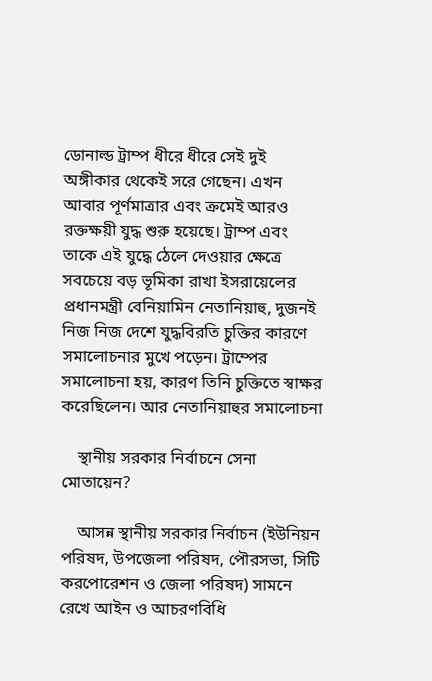ডোনাল্ড ট্রাম্প ধীরে ধীরে সেই দুই অঙ্গীকার থেকেই সরে গেছেন। এখন আবার পূর্ণমাত্রার এবং ক্রমেই আরও রক্তক্ষয়ী যুদ্ধ শুরু হয়েছে। ট্রাম্প এবং তাকে এই যুদ্ধে ঠেলে দেওয়ার ক্ষেত্রে সবচেয়ে বড় ভূমিকা রাখা ইসরায়েলের প্রধানমন্ত্রী বেনিয়ামিন নেতানিয়াহু, দুজনই নিজ নিজ দেশে যুদ্ধবিরতি চুক্তির কারণে সমালোচনার মুখে পড়েন। ট্রাম্পের সমালোচনা হয়, কারণ তিনি চুক্তিতে স্বাক্ষর করেছিলেন। আর নেতানিয়াহুর সমালোচনা

    স্থানীয় সরকার নির্বাচনে সেনা মোতায়েন?

    আসন্ন স্থানীয় সরকার নির্বাচন (ইউনিয়ন পরিষদ, উপজেলা পরিষদ, পৌরসভা, সিটি করপোরেশন ও জেলা পরিষদ) সামনে রেখে আইন ও আচরণবিধি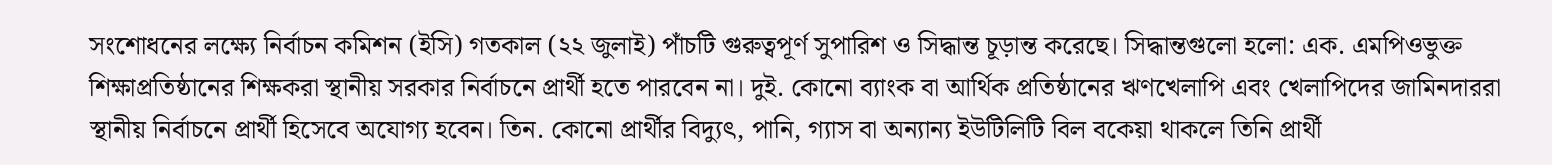সংশোধনের লক্ষ্যে নির্বাচন কমিশন (ইসি) গতকাল (২২ জুলাই) পাঁচটি গুরুত্বপূর্ণ সুপারিশ ও সিদ্ধান্ত চূড়ান্ত করেছে। সিদ্ধান্তগুলো হলো: এক. এমপিওভুক্ত শিক্ষাপ্রতিষ্ঠানের শিক্ষকরা স্থানীয় সরকার নির্বাচনে প্রার্থী হতে পারবেন না। দুই. কোনো ব্যাংক বা আর্থিক প্রতিষ্ঠানের ঋণখেলাপি এবং খেলাপিদের জামিনদাররা স্থানীয় নির্বাচনে প্রার্থী হিসেবে অযোগ্য হবেন। তিন. কোনো প্রার্থীর বিদ্যুৎ, পানি, গ্যাস বা অন্যান্য ইউটিলিটি বিল বকেয়া থাকলে তিনি প্রার্থী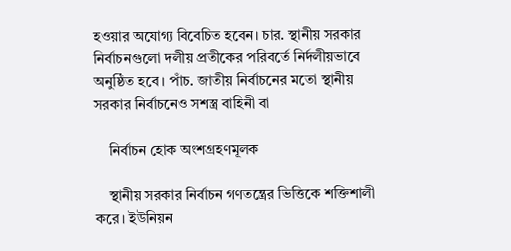হওয়ার অযোগ্য বিবেচিত হবেন। চার. স্থানীয় সরকার নির্বাচনগুলো দলীয় প্রতীকের পরিবর্তে নির্দলীয়ভাবে অনুষ্ঠিত হবে। পাঁচ. জাতীয় নির্বাচনের মতো স্থানীয় সরকার নির্বাচনেও সশস্ত্র বাহিনী বা

    নির্বাচন হোক অংশগ্রহণমূলক

    স্থানীয় সরকার নির্বাচন গণতন্ত্রের ভিত্তিকে শক্তিশালী করে। ইউনিয়ন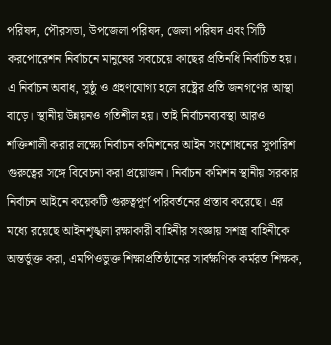পরিষদ, পৌরসভা, উপজেলা পরিষদ, জেলা পরিষদ এবং সিটি করপোরেশন নির্বাচনে মানুষের সবচেয়ে কাছের প্রতিনধি নির্বাচিত হয়। এ নির্বাচন অবাধ, সুষ্ঠু ও গ্রহণযোগ্য হলে রষ্ট্রের প্রতি জনগণের আস্থা বাড়ে। স্থানীয় উন্নয়নও গতিশীল হয়। তাই নির্বাচনব্যবস্থা আরও শক্তিশালী করার লক্ষ্যে নির্বাচন কমিশনের আইন সংশোধনের সুপারিশ গুরুত্বের সঙ্গে বিবেচনা করা প্রয়োজন। নির্বাচন কমিশন স্থানীয় সরকার নির্বাচন আইনে কয়েকটি গুরুত্বপূর্ণ পরিবর্তনের প্রস্তাব করেছে। এর মধ্যে রয়েছে আইনশৃঙ্খলা রক্ষাকারী বাহিনীর সংজ্ঞায় সশস্ত্র বাহিনীকে অন্তর্ভুক্ত করা, এমপিওভুক্ত শিক্ষাপ্রতিষ্ঠানের সার্বক্ষণিক কর্মরত শিক্ষক,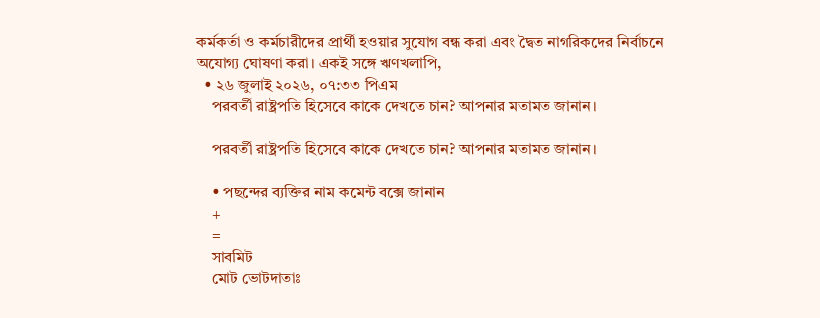কর্মকর্তা ও কর্মচারীদের প্রার্থী হওয়ার সুযোগ বন্ধ করা এবং দ্বৈত নাগরিকদের নির্বাচনে অযোগ্য ঘোষণা করা। একই সঙ্গে ঋণখলাপি,
  • ২৬ জুলাই ২০২৬, ০৭:৩৩ পিএম
    পরবর্তী রাষ্ট্রপতি হিসেবে কাকে দেখতে চান? আপনার মতামত জানান।

    পরবর্তী রাষ্ট্রপতি হিসেবে কাকে দেখতে চান? আপনার মতামত জানান।

    • পছন্দের ব্যক্তির নাম কমেন্ট বক্সে জানান
    +
    =
    সাবমিট
    মোট ভোটদাতাঃ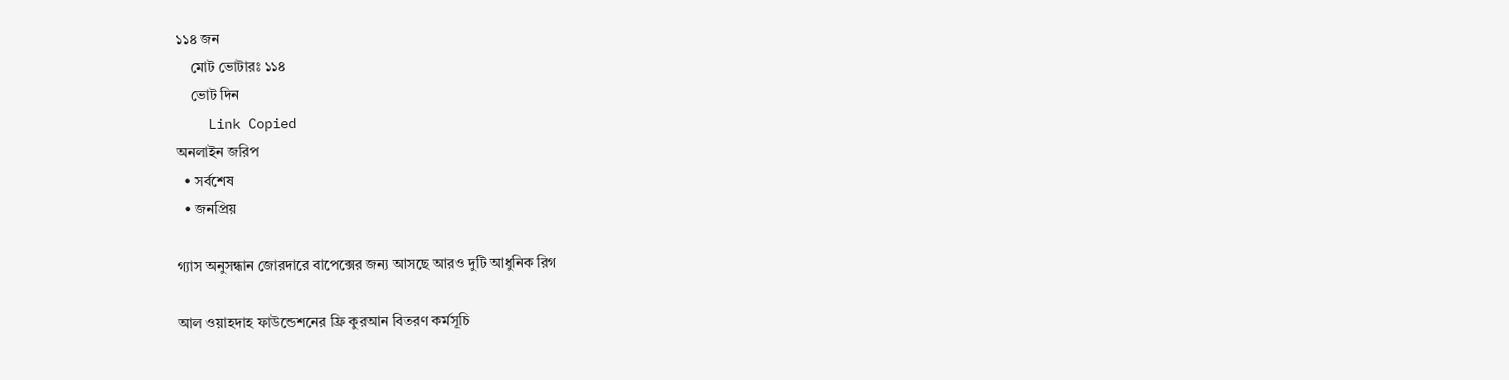১১৪ জন
    মোট ভোটারঃ ১১৪
    ভোট দিন
    Link Copied
অনলাইন জরিপ
  • সর্বশেষ
  • জনপ্রিয়

গ্যাস অনুসন্ধান জোরদারে বাপেক্সের জন্য আসছে আরও দুটি আধুনিক রিগ

আল ওয়াহদাহ ফাউন্ডেশনের ফ্রি কুরআন বিতরণ কর্মসূচি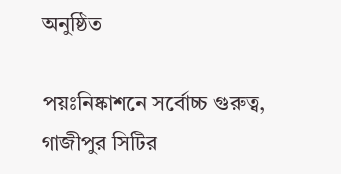অনুষ্ঠিত

পয়ঃনিষ্কাশনে সর্বোচ্চ গুরুত্ব, গাজীপুর সিটির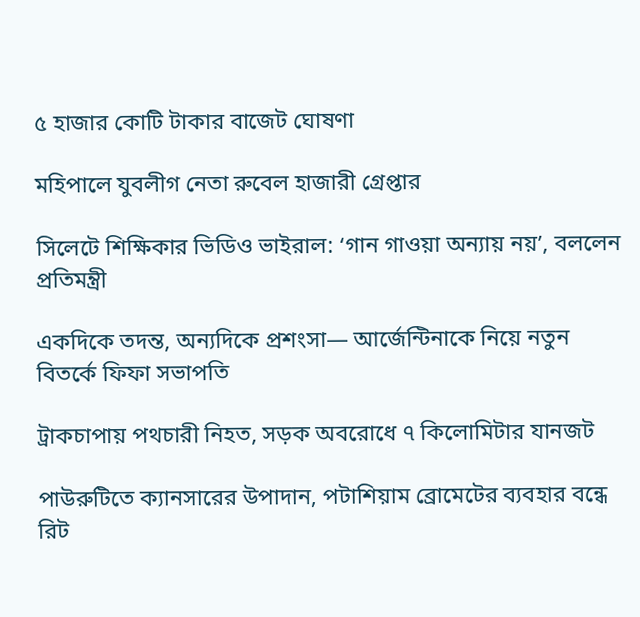৫ হাজার কোটি টাকার বাজেট ঘোষণা

মহিপালে যুবলীগ নেতা রুবেল হাজারী গ্রেপ্তার

সিলেটে শিক্ষিকার ভিডিও ভাইরাল: ‘গান গাওয়া অন্যায় নয়’, বললেন প্রতিমন্ত্রী

একদিকে তদন্ত, অন্যদিকে প্রশংসা— আর্জেন্টিনাকে নিয়ে নতুন বিতর্কে ফিফা সভাপতি

ট্রাকচাপায় পথচারী নিহত, সড়ক অবরোধে ৭ কিলোমিটার যানজট

পাউরুটিতে ক্যানসারের উপাদান, পটাশিয়াম ব্রোমেটের ব্যবহার বন্ধে রিট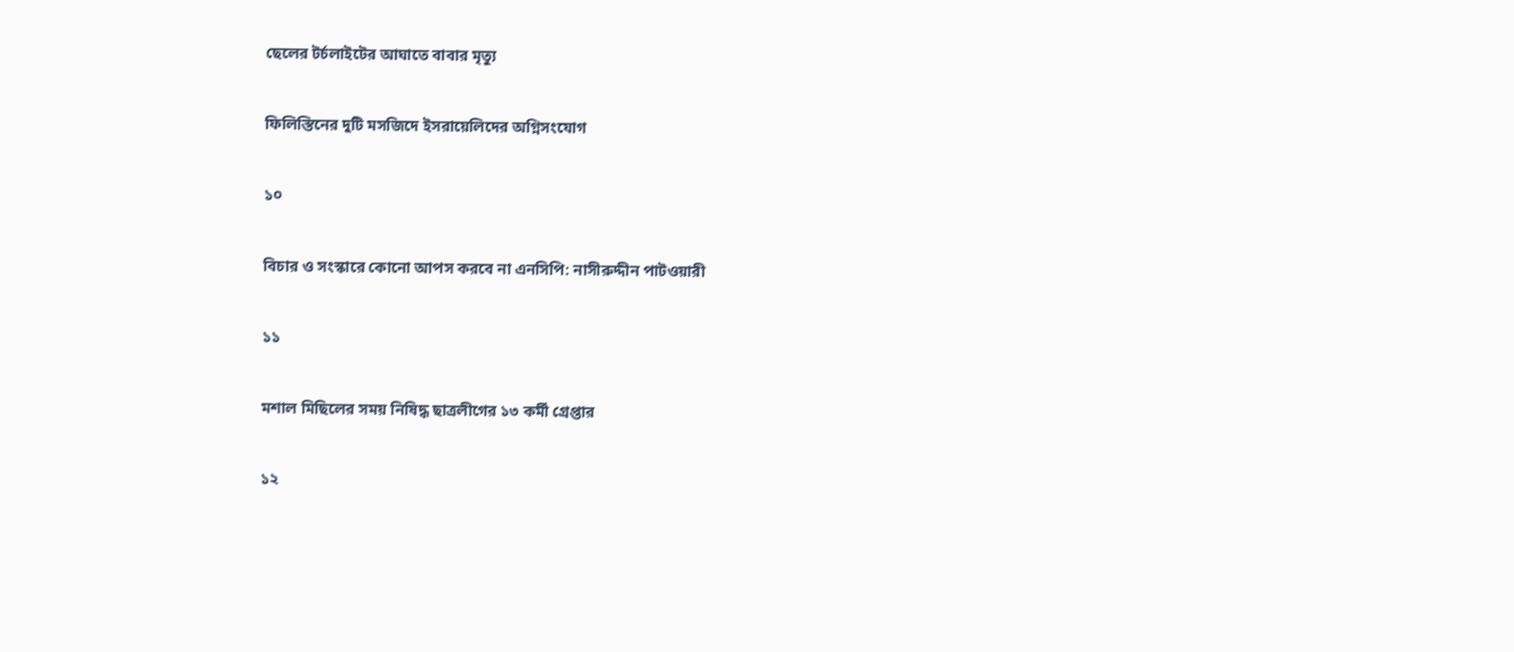ছেলের টর্চলাইটের আঘাতে বাবার মৃত্যু

ফিলিস্তিনের দুটি মসজিদে ইসরায়েলিদের অগ্নিসংযোগ

১০

বিচার ও সংস্কারে কোনো আপস করবে না এনসিপি: নাসীরুদ্দীন পাটওয়ারী

১১

মশাল মিছিলের সময় নিষিদ্ধ ছাত্রলীগের ১৩ কর্মী গ্রেপ্তার

১২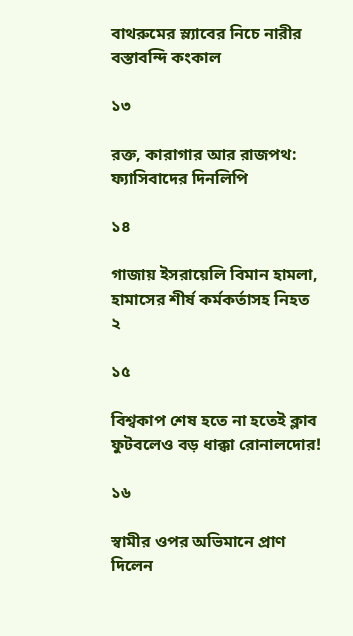বাথরুমের স্ল্যাবের নিচে নারীর বস্তাবন্দি কংকাল

১৩

রক্ত, কারাগার আর রাজপথ: ফ্যাসিবাদের দিনলিপি

১৪

গাজায় ইসরায়েলি বিমান হামলা, হামাসের শীর্ষ কর্মকর্তাসহ নিহত ২

১৫

বিশ্বকাপ শেষ হতে না হতেই ক্লাব ফুটবলেও বড় ধাক্কা রোনালদোর!

১৬

স্বামীর ওপর অভিমানে প্রাণ দিলেন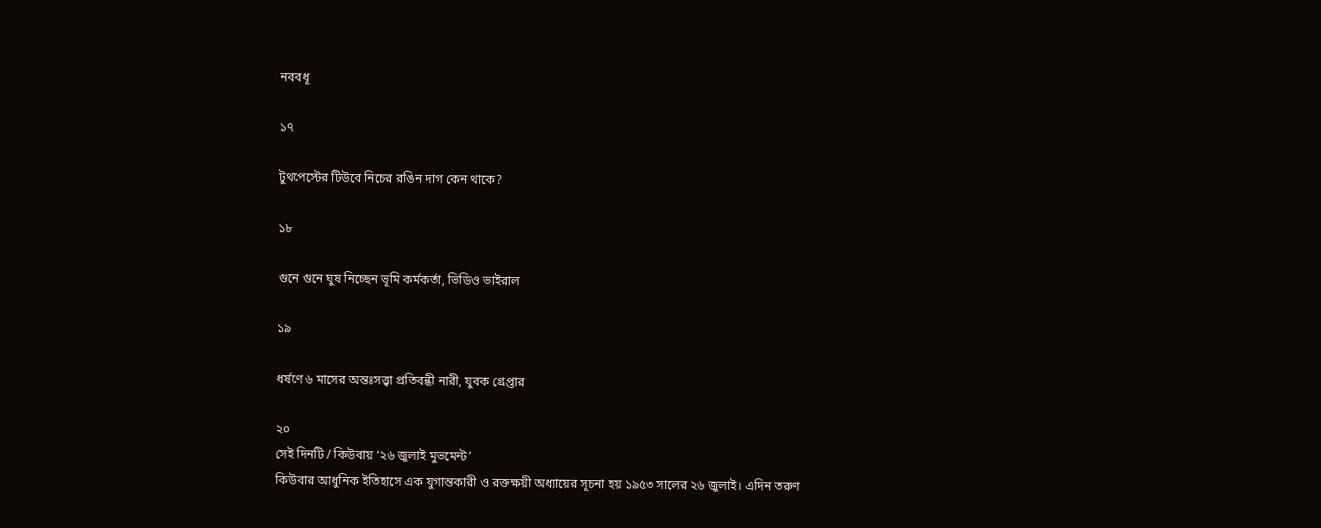নববধূ

১৭

টুথপেস্টের টিউবে নিচের রঙিন দাগ কেন থাকে?

১৮

গুনে গুনে ঘুষ নিচ্ছেন ভূমি কর্মকর্তা, ভিডিও ভাইরাল

১৯

ধর্ষণে ৬ মাসের অন্তঃসত্ত্বা প্রতিবন্ধী নারী, যুবক গ্রেপ্তার

২০
সেই দিনটি / কিউবায় ‘২৬ জুলাই মুভমেন্ট’
কিউবার আধুনিক ইতিহাসে এক যুগান্তকারী ও রক্তক্ষয়ী অধ্যায়ের সূচনা হয় ১৯৫৩ সালের ২৬ জুলাই। এদিন তরুণ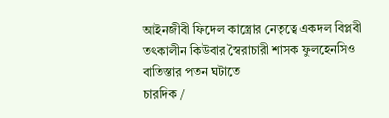আইনজীবী ফিদেল কাস্ত্রোর নেতৃত্বে একদল বিপ্লবী তৎকালীন কিউবার স্বৈরাচারী শাসক ফুলহেনসিও বাতিস্তার পতন ঘটাতে
চারদিক /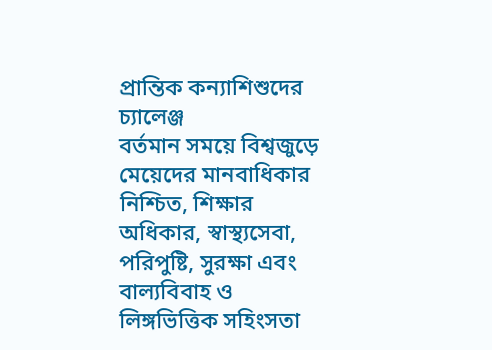প্রান্তিক কন্যাশিশুদের চ্যালেঞ্জ
বর্তমান সময়ে বিশ্বজুড়ে মেয়েদের মানবাধিকার নিশ্চিত, শিক্ষার অধিকার, স্বাস্থ্যসেবা, পরিপুষ্টি, সুরক্ষা এবং বাল্যবিবাহ ও লিঙ্গভিত্তিক সহিংসতা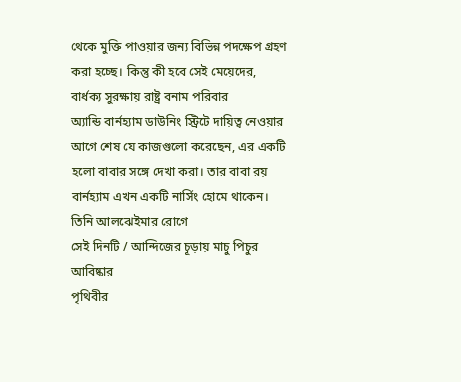থেকে মুক্তি পাওয়ার জন্য বিভিন্ন পদক্ষেপ গ্রহণ করা হচ্ছে। কিন্তু কী হবে সেই মেয়েদের,
বার্ধক্য সুরক্ষায় রাষ্ট্র বনাম পরিবার
অ্যান্ডি বার্নহ্যাম ডাউনিং স্ট্রিটে দায়িত্ব নেওয়ার আগে শেষ যে কাজগুলো করেছেন, এর একটি হলো বাবার সঙ্গে দেখা করা। তার বাবা রয় বার্নহ্যাম এখন একটি নার্সিং হোমে থাকেন। তিনি আলঝেইমার রোগে
সেই দিনটি / আন্দিজের চূড়ায় মাচু পিচুর আবিষ্কার
পৃথিবীর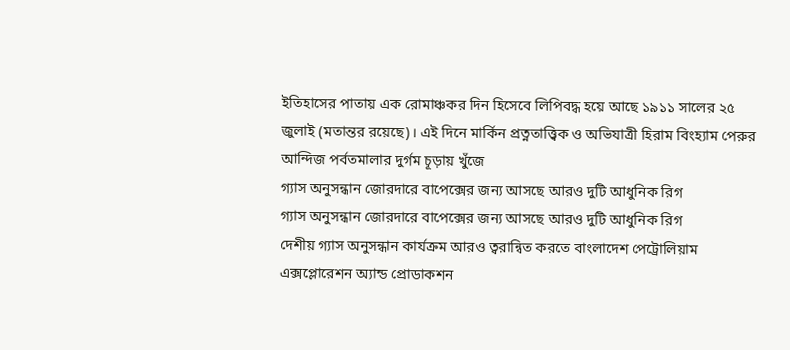ইতিহাসের পাতায় এক রোমাঞ্চকর দিন হিসেবে লিপিবদ্ধ হয়ে আছে ১৯১১ সালের ২৫ জুলাই (মতান্তর রয়েছে)। এই দিনে মার্কিন প্রত্নতাত্ত্বিক ও অভিযাত্রী হিরাম বিংহ্যাম পেরুর আন্দিজ পর্বতমালার দুর্গম চূড়ায় খুঁজে
গ্যাস অনুসন্ধান জোরদারে বাপেক্সের জন্য আসছে আরও দুটি আধুনিক রিগ
গ্যাস অনুসন্ধান জোরদারে বাপেক্সের জন্য আসছে আরও দুটি আধুনিক রিগ
দেশীয় গ্যাস অনুসন্ধান কার্যক্রম আরও ত্বরান্বিত করতে বাংলাদেশ পেট্রোলিয়াম এক্সপ্লোরেশন অ্যান্ড প্রোডাকশন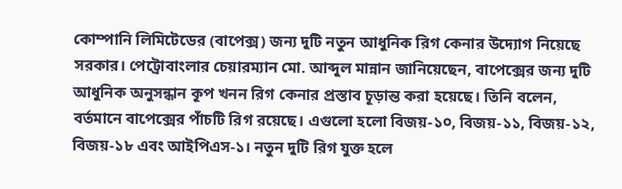কোম্পানি লিমিটেডের (বাপেক্স) জন্য দুটি নতুন আধুনিক রিগ কেনার উদ্যোগ নিয়েছে সরকার। পেট্রোবাংলার চেয়ারম্যান মো. আব্দুল মান্নান জানিয়েছেন, বাপেক্সের জন্য দুটি আধুনিক অনুসন্ধান কূপ খনন রিগ কেনার প্রস্তাব চূড়ান্ত করা হয়েছে। তিনি বলেন, বর্তমানে বাপেক্সের পাঁচটি রিগ রয়েছে। এগুলো হলো বিজয়-১০, বিজয়-১১, বিজয়-১২, বিজয়-১৮ এবং আইপিএস-১। নতুন দুটি রিগ যুক্ত হলে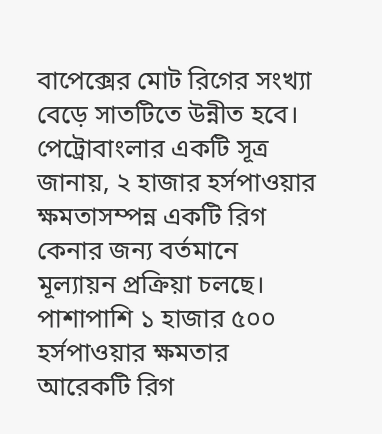বাপেক্সের মোট রিগের সংখ্যা বেড়ে সাতটিতে উন্নীত হবে। পেট্রোবাংলার একটি সূত্র জানায়, ২ হাজার হর্সপাওয়ার ক্ষমতাসম্পন্ন একটি রিগ কেনার জন্য বর্তমানে মূল্যায়ন প্রক্রিয়া চলছে। পাশাপাশি ১ হাজার ৫০০ হর্সপাওয়ার ক্ষমতার আরেকটি রিগ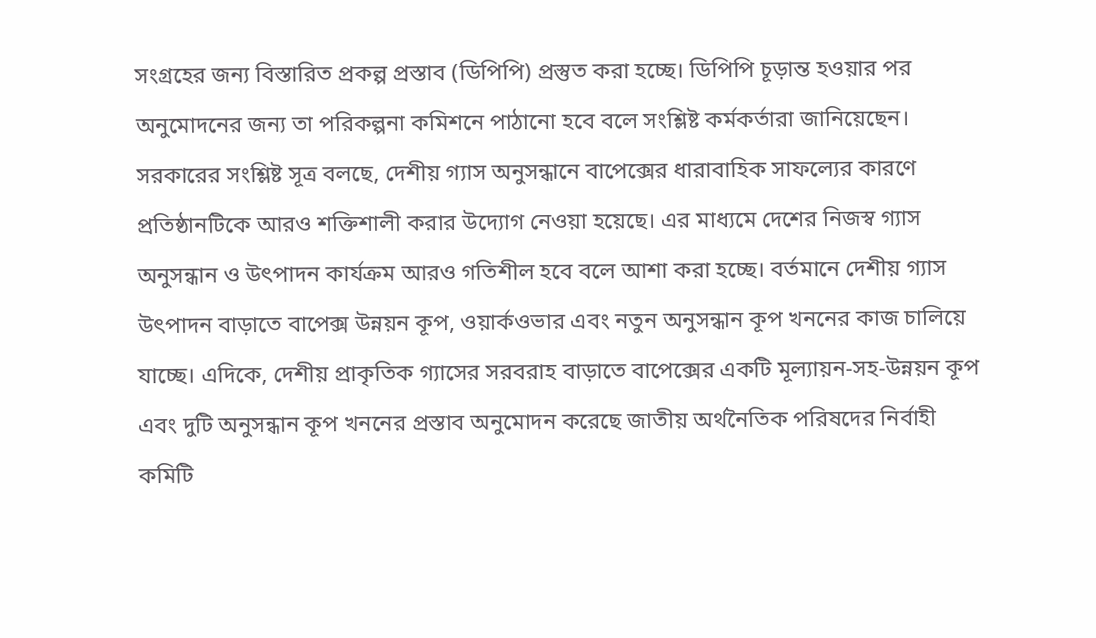সংগ্রহের জন্য বিস্তারিত প্রকল্প প্রস্তাব (ডিপিপি) প্রস্তুত করা হচ্ছে। ডিপিপি চূড়ান্ত হওয়ার পর অনুমোদনের জন্য তা পরিকল্পনা কমিশনে পাঠানো হবে বলে সংশ্লিষ্ট কর্মকর্তারা জানিয়েছেন। সরকারের সংশ্লিষ্ট সূত্র বলছে, দেশীয় গ্যাস অনুসন্ধানে বাপেক্সের ধারাবাহিক সাফল্যের কারণে প্রতিষ্ঠানটিকে আরও শক্তিশালী করার উদ্যোগ নেওয়া হয়েছে। এর মাধ্যমে দেশের নিজস্ব গ্যাস অনুসন্ধান ও উৎপাদন কার্যক্রম আরও গতিশীল হবে বলে আশা করা হচ্ছে। বর্তমানে দেশীয় গ্যাস উৎপাদন বাড়াতে বাপেক্স উন্নয়ন কূপ, ওয়ার্কওভার এবং নতুন অনুসন্ধান কূপ খননের কাজ চালিয়ে যাচ্ছে। এদিকে, দেশীয় প্রাকৃতিক গ্যাসের সরবরাহ বাড়াতে বাপেক্সের একটি মূল্যায়ন-সহ-উন্নয়ন কূপ এবং দুটি অনুসন্ধান কূপ খননের প্রস্তাব অনুমোদন করেছে জাতীয় অর্থনৈতিক পরিষদের নির্বাহী কমিটি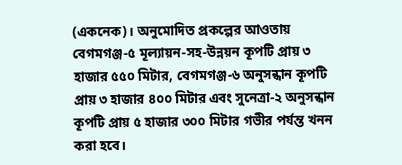(একনেক)। অনুমোদিত প্রকল্পের আওতায় বেগমগঞ্জ-৫ মূল্যায়ন-সহ-উন্নয়ন কূপটি প্রায় ৩ হাজার ৫৫০ মিটার, বেগমগঞ্জ-৬ অনুসন্ধান কূপটি প্রায় ৩ হাজার ৪০০ মিটার এবং সুনেত্রা-২ অনুসন্ধান কূপটি প্রায় ৫ হাজার ৩০০ মিটার গভীর পর্যন্ত খনন করা হবে।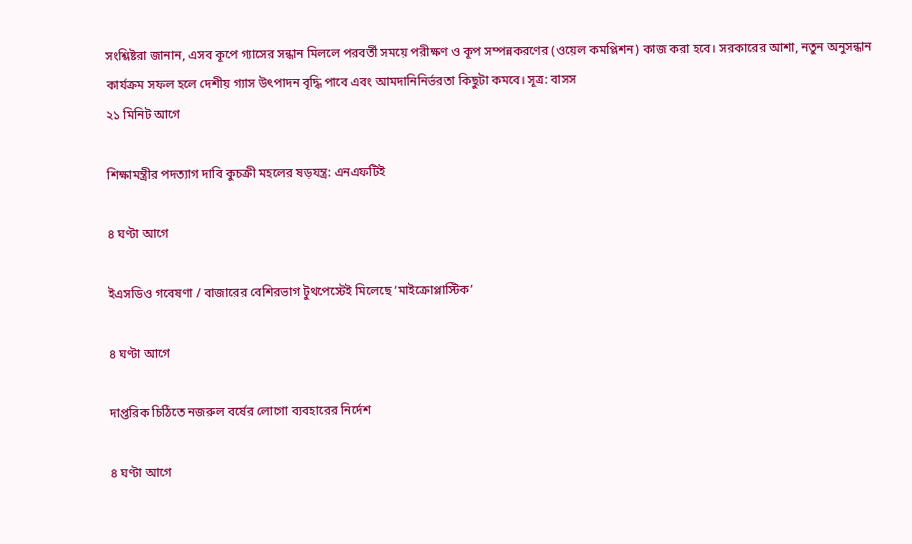সংশ্লিষ্টরা জানান, এসব কূপে গ্যাসের সন্ধান মিললে পরবর্তী সময়ে পরীক্ষণ ও কূপ সম্পন্নকরণের (ওয়েল কমপ্লিশন) কাজ করা হবে। সরকারের আশা, নতুন অনুসন্ধান কার্যক্রম সফল হলে দেশীয় গ্যাস উৎপাদন বৃদ্ধি পাবে এবং আমদানিনির্ভরতা কিছুটা কমবে। সূত্র: বাসস
২১ মিনিট আগে

শিক্ষামন্ত্রীর পদত্যাগ দাবি কুচক্রী মহলের ষড়যন্ত্র: এনএফটিই

৪ ঘণ্টা আগে

ইএসডিও গবেষণা / বাজারের বেশিরভাগ টুথপেস্টেই মিলেছে ‘মাইক্রোপ্লাস্টিক’

৪ ঘণ্টা আগে

দাপ্তরিক চিঠিতে নজরুল বর্ষের লোগো ব্যবহারের নির্দেশ

৪ ঘণ্টা আগে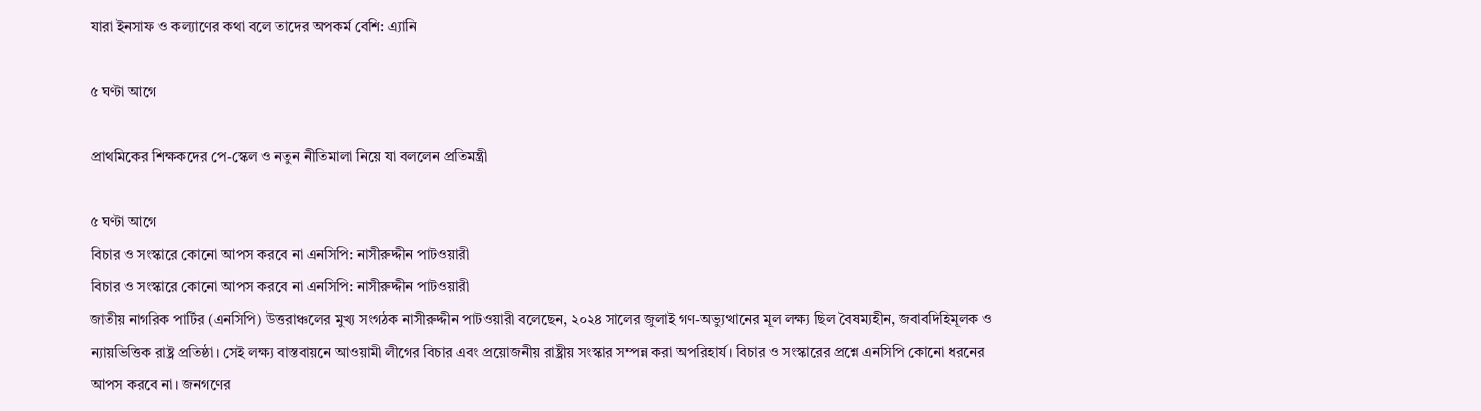যারা ইনসাফ ও কল্যাণের কথা বলে তাদের অপকর্ম বেশি: এ্যানি

৫ ঘণ্টা আগে

প্রাথমিকের শিক্ষকদের পে-স্কেল ও নতুন নীতিমালা নিয়ে যা বললেন প্রতিমন্ত্রী

৫ ঘণ্টা আগে
বিচার ও সংস্কারে কোনো আপস করবে না এনসিপি: নাসীরুদ্দীন পাটওয়ারী
বিচার ও সংস্কারে কোনো আপস করবে না এনসিপি: নাসীরুদ্দীন পাটওয়ারী
জাতীয় নাগরিক পার্টির (এনসিপি) উত্তরাঞ্চলের মুখ্য সংগঠক নাসীরুদ্দীন পাটওয়ারী বলেছেন, ২০২৪ সালের জুলাই গণ-অভ্যুত্থানের মূল লক্ষ্য ছিল বৈষম্যহীন, জবাবদিহিমূলক ও ন্যায়ভিত্তিক রাষ্ট্র প্রতিষ্ঠা। সেই লক্ষ্য বাস্তবায়নে আওয়ামী লীগের বিচার এবং প্রয়োজনীয় রাষ্ট্রীয় সংস্কার সম্পন্ন করা অপরিহার্য। বিচার ও সংস্কারের প্রশ্নে এনসিপি কোনো ধরনের আপস করবে না। জনগণের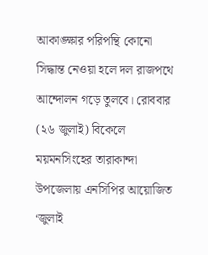আকাঙ্ক্ষার পরিপন্থি কোনো সিদ্ধান্ত নেওয়া হলে দল রাজপথে আন্দোলন গড়ে তুলবে। রোববার (২৬ জুলাই) বিকেলে ময়মনসিংহের তারাকান্দা উপজেলায় এনসিপির আয়োজিত ‘জুলাই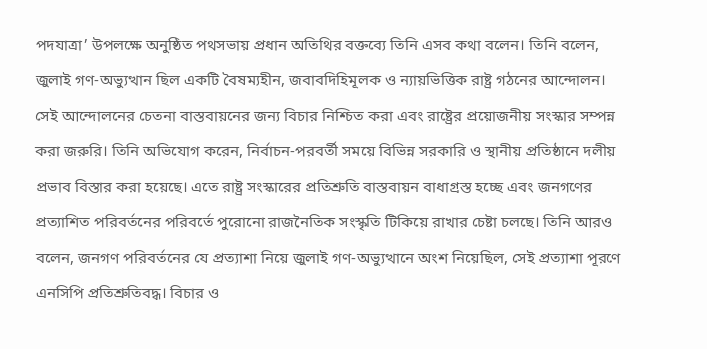পদযাত্রা’ উপলক্ষে অনুষ্ঠিত পথসভায় প্রধান অতিথির বক্তব্যে তিনি এসব কথা বলেন। তিনি বলেন, জুলাই গণ-অভ্যুত্থান ছিল একটি বৈষম্যহীন, জবাবদিহিমূলক ও ন্যায়ভিত্তিক রাষ্ট্র গঠনের আন্দোলন। সেই আন্দোলনের চেতনা বাস্তবায়নের জন্য বিচার নিশ্চিত করা এবং রাষ্ট্রের প্রয়োজনীয় সংস্কার সম্পন্ন করা জরুরি। তিনি অভিযোগ করেন, নির্বাচন-পরবর্তী সময়ে বিভিন্ন সরকারি ও স্থানীয় প্রতিষ্ঠানে দলীয় প্রভাব বিস্তার করা হয়েছে। এতে রাষ্ট্র সংস্কারের প্রতিশ্রুতি বাস্তবায়ন বাধাগ্রস্ত হচ্ছে এবং জনগণের প্রত্যাশিত পরিবর্তনের পরিবর্তে পুরোনো রাজনৈতিক সংস্কৃতি টিকিয়ে রাখার চেষ্টা চলছে। তিনি আরও বলেন, জনগণ পরিবর্তনের যে প্রত্যাশা নিয়ে জুলাই গণ-অভ্যুত্থানে অংশ নিয়েছিল, সেই প্রত্যাশা পূরণে এনসিপি প্রতিশ্রুতিবদ্ধ। বিচার ও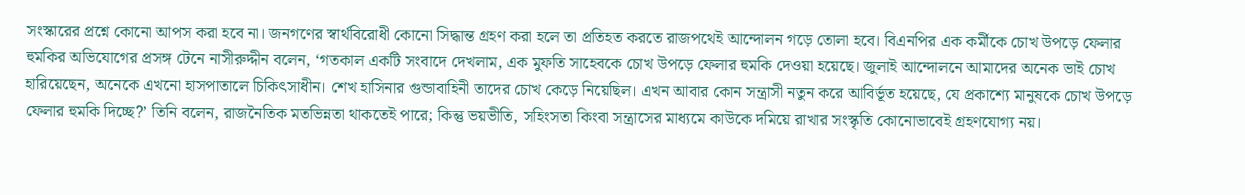সংস্কারের প্রশ্নে কোনো আপস করা হবে না। জনগণের স্বার্থবিরোধী কোনো সিদ্ধান্ত গ্রহণ করা হলে তা প্রতিহত করতে রাজপথেই আন্দোলন গড়ে তোলা হবে। বিএনপির এক কর্মীকে চোখ উপড়ে ফেলার হুমকির অভিযোগের প্রসঙ্গ টেনে নাসীরুদ্দীন বলেন, ‘গতকাল একটি সংবাদে দেখলাম, এক মুফতি সাহেবকে চোখ উপড়ে ফেলার হুমকি দেওয়া হয়েছে। জুলাই আন্দোলনে আমাদের অনেক ভাই চোখ হারিয়েছেন, অনেকে এখনো হাসপাতালে চিকিৎসাধীন। শেখ হাসিনার গুন্ডাবাহিনী তাদের চোখ কেড়ে নিয়েছিল। এখন আবার কোন সন্ত্রাসী নতুন করে আবির্ভূত হয়েছে, যে প্রকাশ্যে মানুষকে চোখ উপড়ে ফেলার হুমকি দিচ্ছে?’ তিনি বলেন, রাজনৈতিক মতভিন্নতা থাকতেই পারে; কিন্তু ভয়ভীতি, সহিংসতা কিংবা সন্ত্রাসের মাধ্যমে কাউকে দমিয়ে রাখার সংস্কৃতি কোনোভাবেই গ্রহণযোগ্য নয়।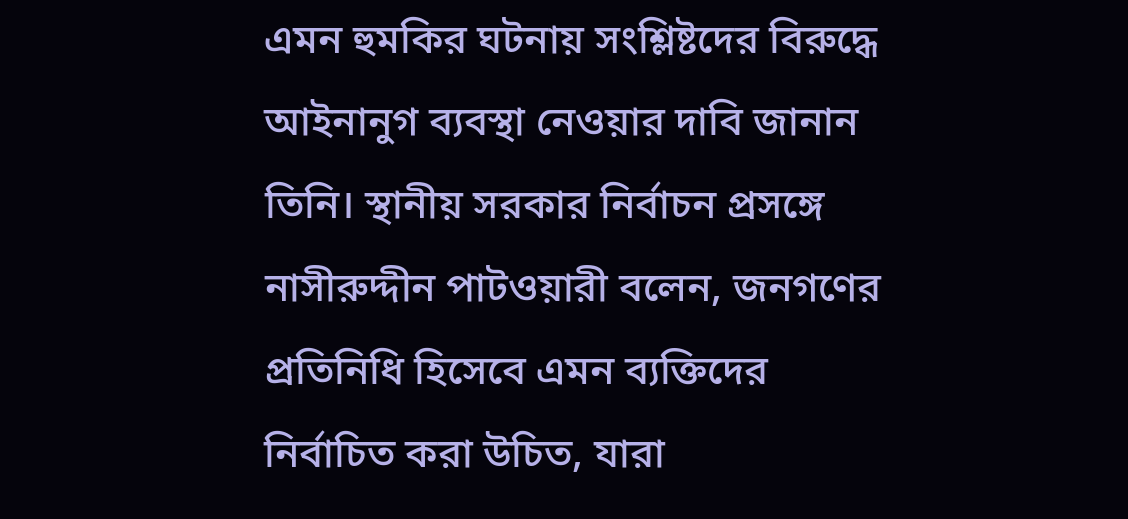এমন হুমকির ঘটনায় সংশ্লিষ্টদের বিরুদ্ধে আইনানুগ ব্যবস্থা নেওয়ার দাবি জানান তিনি। স্থানীয় সরকার নির্বাচন প্রসঙ্গে নাসীরুদ্দীন পাটওয়ারী বলেন, জনগণের প্রতিনিধি হিসেবে এমন ব্যক্তিদের নির্বাচিত করা উচিত, যারা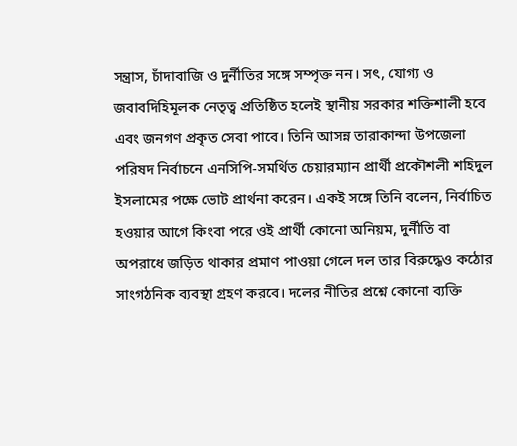সন্ত্রাস, চাঁদাবাজি ও দুর্নীতির সঙ্গে সম্পৃক্ত নন। সৎ, যোগ্য ও জবাবদিহিমূলক নেতৃত্ব প্রতিষ্ঠিত হলেই স্থানীয় সরকার শক্তিশালী হবে এবং জনগণ প্রকৃত সেবা পাবে। তিনি আসন্ন তারাকান্দা উপজেলা পরিষদ নির্বাচনে এনসিপি-সমর্থিত চেয়ারম্যান প্রার্থী প্রকৌশলী শহিদুল ইসলামের পক্ষে ভোট প্রার্থনা করেন। একই সঙ্গে তিনি বলেন, নির্বাচিত হওয়ার আগে কিংবা পরে ওই প্রার্থী কোনো অনিয়ম, দুর্নীতি বা অপরাধে জড়িত থাকার প্রমাণ পাওয়া গেলে দল তার বিরুদ্ধেও কঠোর সাংগঠনিক ব্যবস্থা গ্রহণ করবে। দলের নীতির প্রশ্নে কোনো ব্যক্তি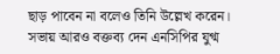ছাড় পাবেন না বলেও তিনি উল্লেখ করেন। সভায় আরও বক্তব্য দেন এনসিপির যুগ্ম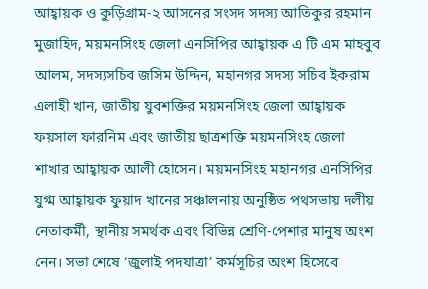আহ্বায়ক ও কুড়িগ্রাম-২ আসনের সংসদ সদস্য আতিকুর রহমান মুজাহিদ, ময়মনসিংহ জেলা এনসিপির আহ্বায়ক এ টি এম মাহবুব আলম, সদস্যসচিব জসিম উদ্দিন, মহানগর সদস্য সচিব ইকরাম এলাহী খান, জাতীয় যুবশক্তির ময়মনসিংহ জেলা আহ্বায়ক ফয়সাল ফারনিম এবং জাতীয় ছাত্রশক্তি ময়মনসিংহ জেলা শাখার আহ্বায়ক আলী হোসেন। ময়মনসিংহ মহানগর এনসিপির যুগ্ম আহ্বায়ক ফুয়াদ খানের সঞ্চালনায় অনুষ্ঠিত পথসভায় দলীয় নেতাকর্মী, স্থানীয় সমর্থক এবং বিভিন্ন শ্রেণি-পেশার মানুষ অংশ নেন। সভা শেষে ‘জুলাই পদযাত্রা’ কর্মসূচির অংশ হিসেবে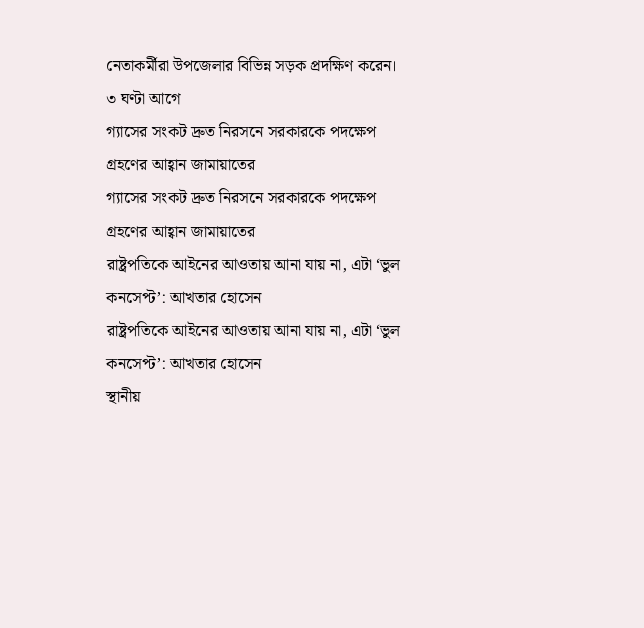নেতাকর্মীরা উপজেলার বিভিন্ন সড়ক প্রদক্ষিণ করেন।
৩ ঘণ্টা আগে
গ্যাসের সংকট দ্রুত নিরসনে সরকারকে পদক্ষেপ গ্রহণের আহ্বান জামায়াতের
গ্যাসের সংকট দ্রুত নিরসনে সরকারকে পদক্ষেপ গ্রহণের আহ্বান জামায়াতের
রাষ্ট্রপতিকে আইনের আওতায় আনা যায় না, এটা ‘ভুল কনসেপ্ট’: আখতার হোসেন
রাষ্ট্রপতিকে আইনের আওতায় আনা যায় না, এটা ‘ভুল কনসেপ্ট’: আখতার হোসেন
স্থানীয়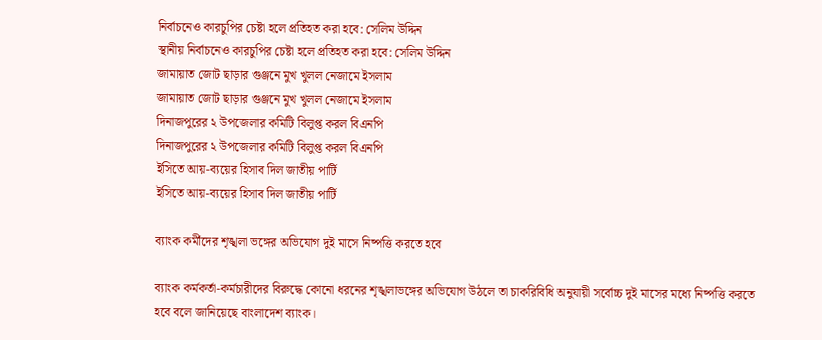নির্বাচনেও কারচুপির চেষ্টা হলে প্রতিহত করা হবে: সেলিম উদ্দিন
স্থানীয় নির্বাচনেও কারচুপির চেষ্টা হলে প্রতিহত করা হবে: সেলিম উদ্দিন
জামায়াত জোট ছাড়ার গুঞ্জনে মুখ খুলল নেজামে ইসলাম
জামায়াত জোট ছাড়ার গুঞ্জনে মুখ খুলল নেজামে ইসলাম
দিনাজপুরের ২ উপজেলার কমিটি বিলুপ্ত করল বিএনপি
দিনাজপুরের ২ উপজেলার কমিটি বিলুপ্ত করল বিএনপি
ইসিতে আয়-ব্যয়ের হিসাব দিল জাতীয় পার্টি
ইসিতে আয়-ব্যয়ের হিসাব দিল জাতীয় পার্টি

ব্যাংক কর্মীদের শৃঙ্খলা ভঙ্গের অভিযোগ দুই মাসে নিষ্পত্তি করতে হবে

ব্যাংক কর্মকর্তা-কর্মচারীদের বিরুদ্ধে কোনো ধরনের শৃঙ্খলাভঙ্গের অভিযোগ উঠলে তা চাকরিবিধি অনুযায়ী সর্বোচ্চ দুই মাসের মধ্যে নিষ্পত্তি করতে হবে বলে জানিয়েছে বাংলাদেশ ব্যাংক।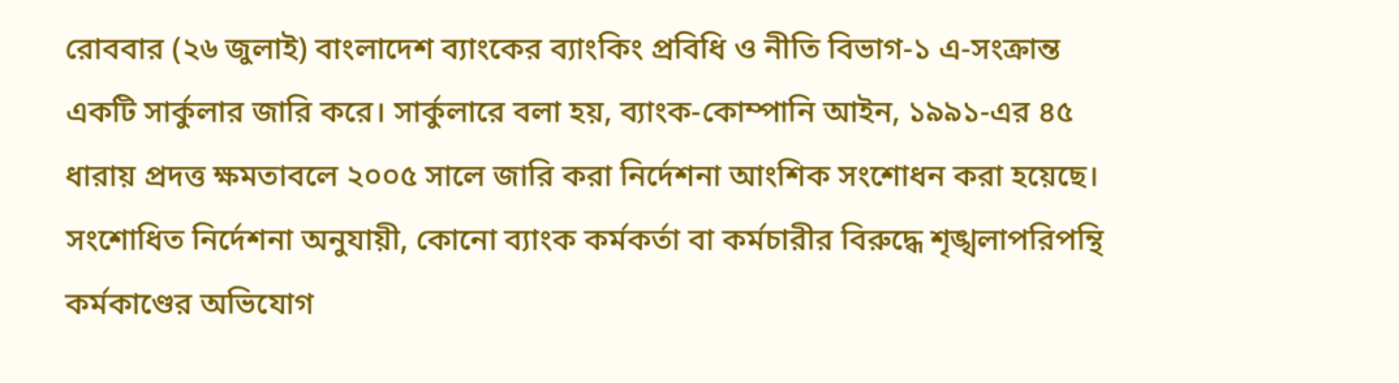রোববার (২৬ জুলাই) বাংলাদেশ ব্যাংকের ব্যাংকিং প্রবিধি ও নীতি বিভাগ-১ এ-সংক্রান্ত একটি সার্কুলার জারি করে। সার্কুলারে বলা হয়, ব্যাংক-কোম্পানি আইন, ১৯৯১-এর ৪৫ ধারায় প্রদত্ত ক্ষমতাবলে ২০০৫ সালে জারি করা নির্দেশনা আংশিক সংশোধন করা হয়েছে। সংশোধিত নির্দেশনা অনুযায়ী, কোনো ব্যাংক কর্মকর্তা বা কর্মচারীর বিরুদ্ধে শৃঙ্খলাপরিপন্থি কর্মকাণ্ডের অভিযোগ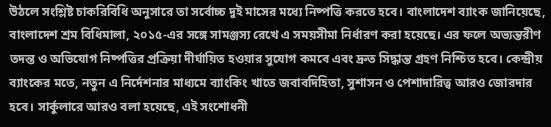উঠলে সংশ্লিষ্ট চাকরিবিধি অনুসারে তা সর্বোচ্চ দুই মাসের মধ্যে নিষ্পত্তি করতে হবে। বাংলাদেশ ব্যাংক জানিয়েছে, বাংলাদেশ শ্রম বিধিমালা, ২০১৫-এর সঙ্গে সামঞ্জস্য রেখে এ সময়সীমা নির্ধারণ করা হয়েছে। এর ফলে অভ্যন্তরীণ তদন্ত ও অভিযোগ নিষ্পত্তির প্রক্রিয়া দীর্ঘায়িত হওয়ার সুযোগ কমবে এবং দ্রুত সিদ্ধান্ত গ্রহণ নিশ্চিত হবে। কেন্দ্রীয় ব্যাংকের মতে, নতুন এ নির্দেশনার মাধ্যমে ব্যাংকিং খাতে জবাবদিহিতা, সুশাসন ও পেশাদারিত্ব আরও জোরদার হবে। সার্কুলারে আরও বলা হয়েছে, এই সংশোধনী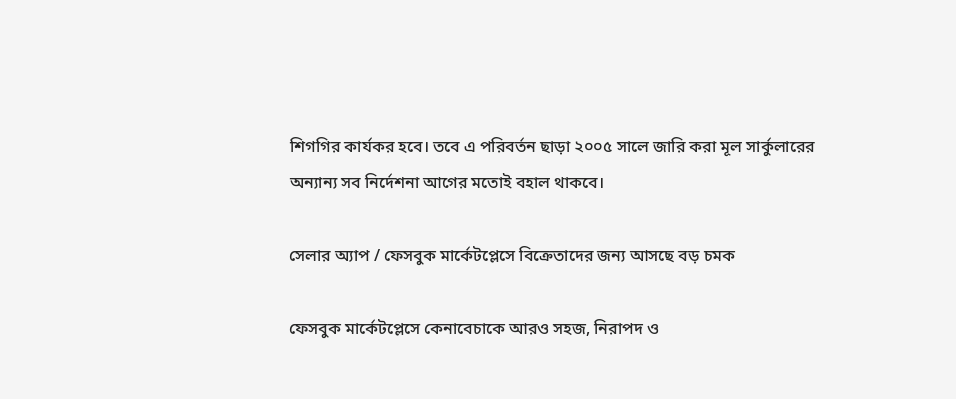শিগগির কার্যকর হবে। তবে এ পরিবর্তন ছাড়া ২০০৫ সালে জারি করা মূল সার্কুলারের অন্যান্য সব নির্দেশনা আগের মতোই বহাল থাকবে।

সেলার অ্যাপ / ফেসবুক মার্কেটপ্লেসে বিক্রেতাদের জন্য আসছে বড় চমক

ফেসবুক মার্কেটপ্লেসে কেনাবেচাকে আরও সহজ, নিরাপদ ও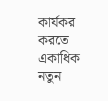কার্যকর করতে একাধিক নতুন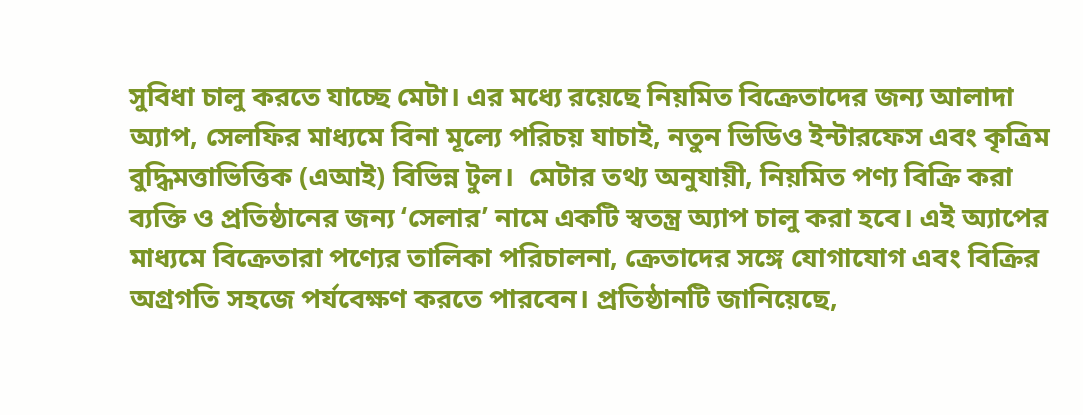সুবিধা চালু করতে যাচ্ছে মেটা। এর মধ্যে রয়েছে নিয়মিত বিক্রেতাদের জন্য আলাদা অ্যাপ, সেলফির মাধ্যমে বিনা মূল্যে পরিচয় যাচাই, নতুন ভিডিও ইন্টারফেস এবং কৃত্রিম বুদ্ধিমত্তাভিত্তিক (এআই) বিভিন্ন টুল।  মেটার তথ্য অনুযায়ী, নিয়মিত পণ্য বিক্রি করা ব্যক্তি ও প্রতিষ্ঠানের জন্য ‘সেলার’ নামে একটি স্বতন্ত্র অ্যাপ চালু করা হবে। এই অ্যাপের মাধ্যমে বিক্রেতারা পণ্যের তালিকা পরিচালনা, ক্রেতাদের সঙ্গে যোগাযোগ এবং বিক্রির অগ্রগতি সহজে পর্যবেক্ষণ করতে পারবেন। প্রতিষ্ঠানটি জানিয়েছে,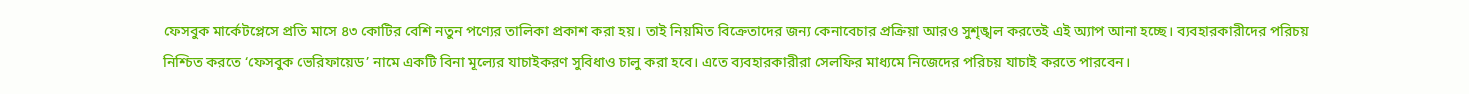ফেসবুক মার্কেটপ্লেসে প্রতি মাসে ৪৩ কোটির বেশি নতুন পণ্যের তালিকা প্রকাশ করা হয়। তাই নিয়মিত বিক্রেতাদের জন্য কেনাবেচার প্রক্রিয়া আরও সুশৃঙ্খল করতেই এই অ্যাপ আনা হচ্ছে। ব্যবহারকারীদের পরিচয় নিশ্চিত করতে ‘ফেসবুক ভেরিফায়েড’ নামে একটি বিনা মূল্যের যাচাইকরণ সুবিধাও চালু করা হবে। এতে ব্যবহারকারীরা সেলফির মাধ্যমে নিজেদের পরিচয় যাচাই করতে পারবেন।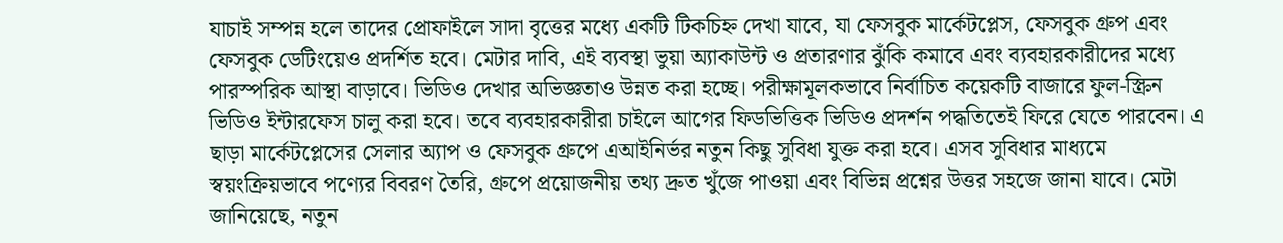যাচাই সম্পন্ন হলে তাদের প্রোফাইলে সাদা বৃত্তের মধ্যে একটি টিকচিহ্ন দেখা যাবে, যা ফেসবুক মার্কেটপ্লেস, ফেসবুক গ্রুপ এবং ফেসবুক ডেটিংয়েও প্রদর্শিত হবে। মেটার দাবি, এই ব্যবস্থা ভুয়া অ্যাকাউন্ট ও প্রতারণার ঝুঁকি কমাবে এবং ব্যবহারকারীদের মধ্যে পারস্পরিক আস্থা বাড়াবে। ভিডিও দেখার অভিজ্ঞতাও উন্নত করা হচ্ছে। পরীক্ষামূলকভাবে নির্বাচিত কয়েকটি বাজারে ফুল-স্ক্রিন ভিডিও ইন্টারফেস চালু করা হবে। তবে ব্যবহারকারীরা চাইলে আগের ফিডভিত্তিক ভিডিও প্রদর্শন পদ্ধতিতেই ফিরে যেতে পারবেন। এ ছাড়া মার্কেটপ্লেসের সেলার অ্যাপ ও ফেসবুক গ্রুপে এআইনির্ভর নতুন কিছু সুবিধা যুক্ত করা হবে। এসব সুবিধার মাধ্যমে স্বয়ংক্রিয়ভাবে পণ্যের বিবরণ তৈরি, গ্রুপে প্রয়োজনীয় তথ্য দ্রুত খুঁজে পাওয়া এবং বিভিন্ন প্রশ্নের উত্তর সহজে জানা যাবে। মেটা জানিয়েছে, নতুন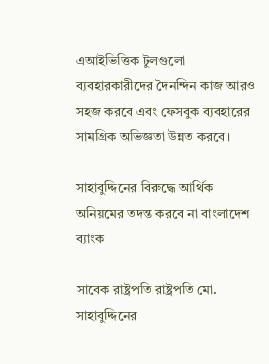এআইভিত্তিক টুলগুলো ব্যবহারকারীদের দৈনন্দিন কাজ আরও সহজ করবে এবং ফেসবুক ব্যবহারের সামগ্রিক অভিজ্ঞতা উন্নত করবে।

সাহাবুদ্দিনের বিরুদ্ধে আর্থিক অনিয়মের তদন্ত করবে না বাংলাদেশ ব্যাংক

সাবেক রাষ্ট্রপতি রাষ্ট্রপতি মো. সাহাবুদ্দিনের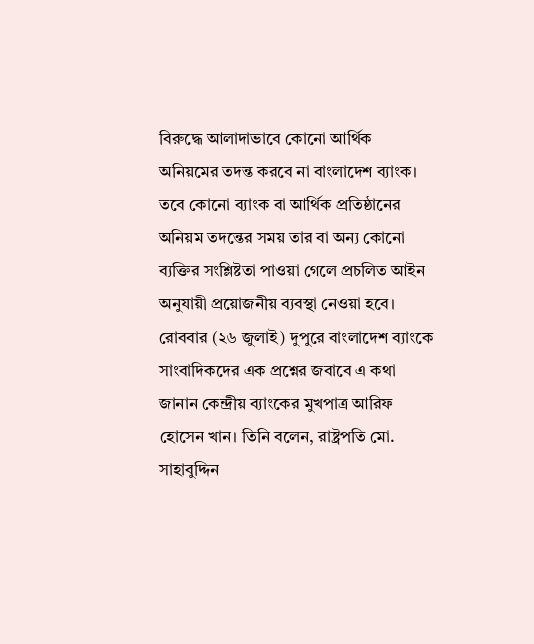বিরুদ্ধে আলাদাভাবে কোনো আর্থিক অনিয়মের তদন্ত করবে না বাংলাদেশ ব্যাংক। তবে কোনো ব্যাংক বা আর্থিক প্রতিষ্ঠানের অনিয়ম তদন্তের সময় তার বা অন্য কোনো ব্যক্তির সংশ্লিষ্টতা পাওয়া গেলে প্রচলিত আইন অনুযায়ী প্রয়োজনীয় ব্যবস্থা নেওয়া হবে। রোববার (২৬ জুলাই) দুপুরে বাংলাদেশ ব্যাংকে সাংবাদিকদের এক প্রশ্নের জবাবে এ কথা জানান কেন্দ্রীয় ব্যাংকের মুখপাত্র আরিফ হোসেন খান। তিনি বলেন, রাষ্ট্রপতি মো. সাহাবুদ্দিন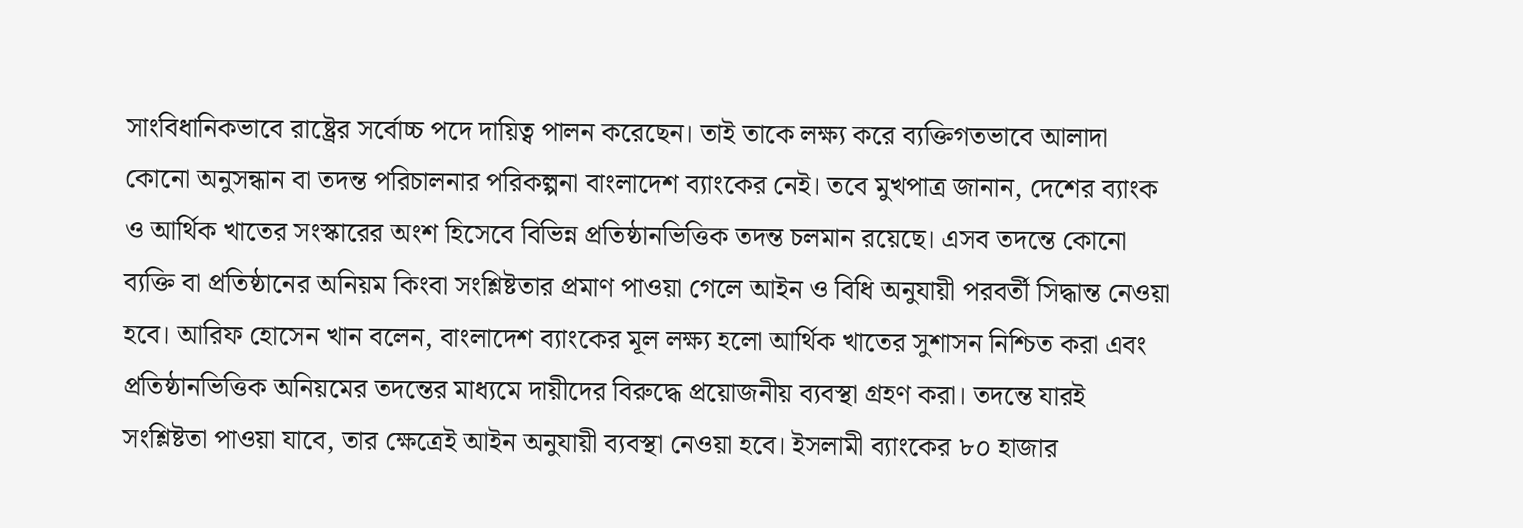সাংবিধানিকভাবে রাষ্ট্রের সর্বোচ্চ পদে দায়িত্ব পালন করেছেন। তাই তাকে লক্ষ্য করে ব্যক্তিগতভাবে আলাদা কোনো অনুসন্ধান বা তদন্ত পরিচালনার পরিকল্পনা বাংলাদেশ ব্যাংকের নেই। তবে মুখপাত্র জানান, দেশের ব্যাংক ও আর্থিক খাতের সংস্কারের অংশ হিসেবে বিভিন্ন প্রতিষ্ঠানভিত্তিক তদন্ত চলমান রয়েছে। এসব তদন্তে কোনো ব্যক্তি বা প্রতিষ্ঠানের অনিয়ম কিংবা সংশ্লিষ্টতার প্রমাণ পাওয়া গেলে আইন ও বিধি অনুযায়ী পরবর্তী সিদ্ধান্ত নেওয়া হবে। আরিফ হোসেন খান বলেন, বাংলাদেশ ব্যাংকের মূল লক্ষ্য হলো আর্থিক খাতের সুশাসন নিশ্চিত করা এবং প্রতিষ্ঠানভিত্তিক অনিয়মের তদন্তের মাধ্যমে দায়ীদের বিরুদ্ধে প্রয়োজনীয় ব্যবস্থা গ্রহণ করা। তদন্তে যারই সংশ্লিষ্টতা পাওয়া যাবে, তার ক্ষেত্রেই আইন অনুযায়ী ব্যবস্থা নেওয়া হবে। ইসলামী ব্যাংকের ৮০ হাজার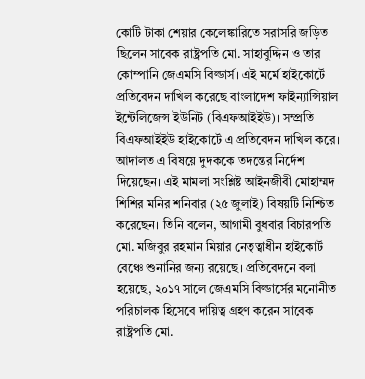কোটি টাকা শেয়ার কেলেঙ্কারিতে সরাসরি জড়িত ছিলেন সাবেক রাষ্ট্রপতি মো. সাহাবুদ্দিন ও তার কোম্পানি জেএমসি বিল্ডার্স। এই মর্মে হাইকোর্টে প্রতিবেদন দাখিল করেছে বাংলাদেশ ফাইন্যান্সিয়াল ইন্টেলিজেন্স ইউনিট (বিএফআইইউ)। সম্প্রতি বিএফআইইউ হাইকোর্টে এ প্রতিবেদন দাখিল করে। আদালত এ বিষয়ে দুদককে তদন্তের নির্দেশ দিয়েছেন। এই মামলা সংশ্লিষ্ট আইনজীবী মোহাম্মদ শিশির মনির শনিবার (২৫ জুলাই) বিষয়টি নিশ্চিত করেছেন। তিনি বলেন, আগামী বুধবার বিচারপতি মো. মজিবুর রহমান মিয়ার নেতৃত্বাধীন হাইকোর্ট বেঞ্চে শুনানির জন্য রয়েছে। প্রতিবেদনে বলা হয়েছে, ২০১৭ সালে জেএমসি বিল্ডার্সের মনোনীত পরিচালক হিসেবে দায়িত্ব গ্রহণ করেন সাবেক রাষ্ট্রপতি মো.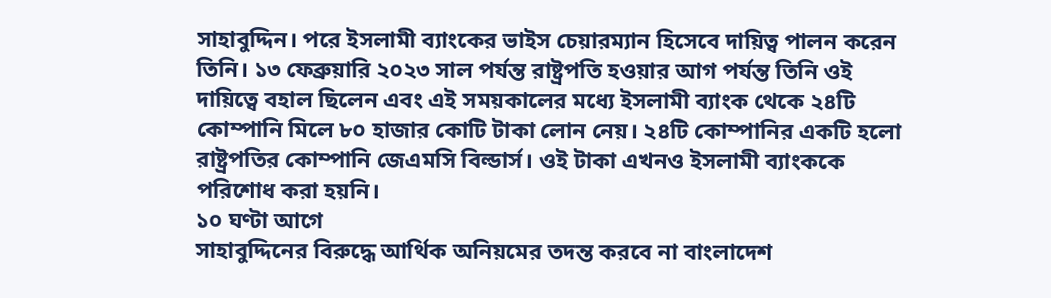সাহাবুদ্দিন। পরে ইসলামী ব্যাংকের ভাইস চেয়ারম্যান হিসেবে দায়িত্ব পালন করেন তিনি। ১৩ ফেব্রুয়ারি ২০২৩ সাল পর্যন্ত রাষ্ট্রপতি হওয়ার আগ পর্যন্ত তিনি ওই দায়িত্বে বহাল ছিলেন এবং এই সময়কালের মধ্যে ইসলামী ব্যাংক থেকে ২৪টি কোম্পানি মিলে ৮০ হাজার কোটি টাকা লোন নেয়। ২৪টি কোম্পানির একটি হলো রাষ্ট্রপতির কোম্পানি জেএমসি বিল্ডার্স। ওই টাকা এখনও ইসলামী ব্যাংককে পরিশোধ করা হয়নি।
১০ ঘণ্টা আগে
সাহাবুদ্দিনের বিরুদ্ধে আর্থিক অনিয়মের তদন্ত করবে না বাংলাদেশ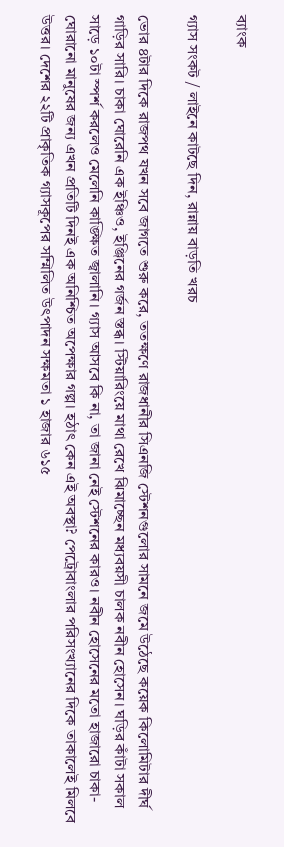ব্যাংক

গ্যাস সংকট / লাইনে কাটছে দিন, রান্নায় বাড়তি খরচ

ভোর ৪টার দিকে রাজপথ যখন সবে জাগতে শুরু করে, ততক্ষণে রাজধানীর সিএনজি স্টেশনগুলোর সামনে জমে উঠেছে কয়েক কিলোমিটার দীর্ঘ গাড়ির সারি। চাকা ঘোরেনি এক ইঞ্চিও, ইঞ্জিনের গর্জন স্তব্ধ। স্টিয়ারিংয়ে মাথা রেখে ঝিমাচ্ছেন মধ্যবয়সী চালক নবীন হোসেন। ঘড়ির কাঁটা সকাল সাড়ে ১০টা স্পর্শ করলেও মেলেনি কাঙ্ক্ষিত জ্বালানি। গ্যাস আসবে কি না, তা জানা নেই স্টেশনের কারও। নবীন হোসেনের মতো হাজারো চাকা-ঘোরানো মানুষের জন্য এখন প্রতিটি দিনই এক অনিশ্চিত অপেক্ষার গল্প। হঠাৎ কেন এই অবস্থা? পেট্রোবাংলার পরিসংখ্যানের দিকে তাকালেই মিলবে উত্তর। দেশের ২২টি প্রাকৃতিক গ্যাসকূপের সম্মিলিত উৎপাদন সক্ষমতা ১ হাজার ৬১৫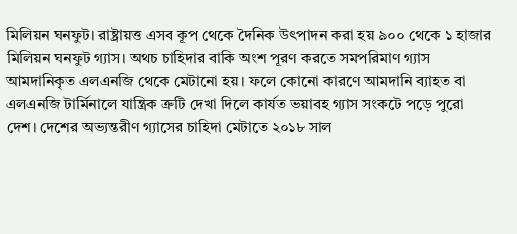মিলিয়ন ঘনফুট। রাষ্ট্রায়ত্ত এসব কূপ থেকে দৈনিক উৎপাদন করা হয় ৯০০ থেকে ১ হাজার মিলিয়ন ঘনফুট গ্যাস। অথচ চাহিদার বাকি অংশ পূরণ করতে সমপরিমাণ গ্যাস আমদানিকৃত এলএনজি থেকে মেটানো হয়। ফলে কোনো কারণে আমদানি ব্যাহত বা এলএনজি টার্মিনালে যান্ত্রিক ত্রুটি দেখা দিলে কার্যত ভয়াবহ গ্যাস সংকটে পড়ে পুরো দেশ। দেশের অভ্যন্তরীণ গ্যাসের চাহিদা মেটাতে ২০১৮ সাল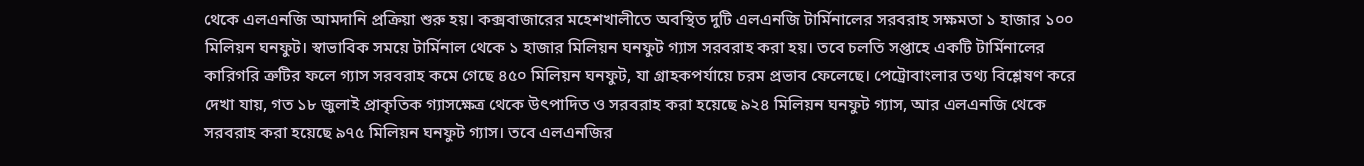থেকে এলএনজি আমদানি প্রক্রিয়া শুরু হয়। কক্সবাজারের মহেশখালীতে অবস্থিত দুটি এলএনজি টার্মিনালের সরবরাহ সক্ষমতা ১ হাজার ১০০ মিলিয়ন ঘনফুট। স্বাভাবিক সময়ে টার্মিনাল থেকে ১ হাজার মিলিয়ন ঘনফুট গ্যাস সরবরাহ করা হয়। তবে চলতি সপ্তাহে একটি টার্মিনালের কারিগরি ত্রুটির ফলে গ্যাস সরবরাহ কমে গেছে ৪৫০ মিলিয়ন ঘনফুট, যা গ্রাহকপর্যায়ে চরম প্রভাব ফেলেছে। পেট্রোবাংলার তথ্য বিশ্লেষণ করে দেখা যায়, গত ১৮ জুলাই প্রাকৃতিক গ্যাসক্ষেত্র থেকে উৎপাদিত ও সরবরাহ করা হয়েছে ৯২৪ মিলিয়ন ঘনফুট গ্যাস, আর এলএনজি থেকে সরবরাহ করা হয়েছে ৯৭৫ মিলিয়ন ঘনফুট গ্যাস। তবে এলএনজির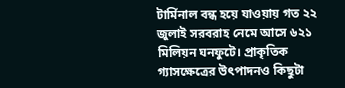টার্মিনাল বন্ধ হয়ে যাওয়ায় গত ২২ জুলাই সরবরাহ নেমে আসে ৬২১ মিলিয়ন ঘনফুটে। প্রাকৃতিক গ্যাসক্ষেত্রের উৎপাদনও কিছুটা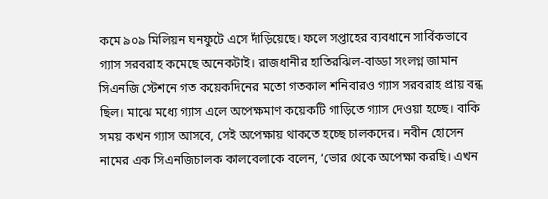কমে ৯০৯ মিলিয়ন ঘনফুটে এসে দাঁড়িয়েছে। ফলে সপ্তাহের ব্যবধানে সার্বিকভাবে গ্যাস সরবরাহ কমেছে অনেকটাই। রাজধানীর হাতিরঝিল-বাড্ডা সংলগ্ন জামান সিএনজি স্টেশনে গত কয়েকদিনের মতো গতকাল শনিবারও গ্যাস সরবরাহ প্রায় বন্ধ ছিল। মাঝে মধ্যে গ্যাস এলে অপেক্ষমাণ কয়েকটি গাড়িতে গ্যাস দেওয়া হচ্ছে। বাকি সময় কখন গ্যাস আসবে, সেই অপেক্ষায় থাকতে হচ্ছে চালকদের। নবীন হোসেন নামের এক সিএনজিচালক কালবেলাকে বলেন, ‘ভোর থেকে অপেক্ষা করছি। এখন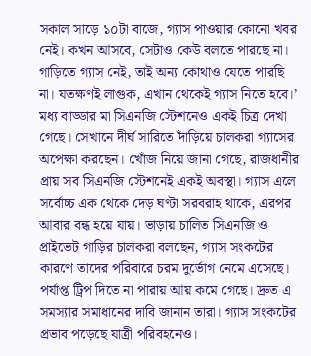সকাল সাড়ে ১০টা বাজে, গ্যাস পাওয়ার কোনো খবর নেই। কখন আসবে, সেটাও কেউ বলতে পারছে না। গাড়িতে গ্যাস নেই, তাই অন্য কোথাও যেতে পারছি না। যতক্ষণই লাগুক, এখান থেকেই গ্যাস নিতে হবে।’ মধ্য বাড্ডার মা সিএনজি স্টেশনেও একই চিত্র দেখা গেছে। সেখানে দীর্ঘ সারিতে দাঁড়িয়ে চালকরা গ্যাসের অপেক্ষা করছেন। খোঁজ নিয়ে জানা গেছে, রাজধানীর প্রায় সব সিএনজি স্টেশনেই একই অবস্থা। গ্যাস এলে সর্বোচ্চ এক থেকে দেড় ঘণ্টা সরবরাহ থাকে, এরপর আবার বন্ধ হয়ে যায়। ভাড়ায় চালিত সিএনজি ও প্রাইভেট গাড়ির চালকরা বলছেন, গ্যাস সংকটের কারণে তাদের পরিবারে চরম দুর্ভোগ নেমে এসেছে। পর্যাপ্ত ট্রিপ দিতে না পারায় আয় কমে গেছে। দ্রুত এ সমস্যার সমাধানের দাবি জানান তারা। গ্যাস সংকটের প্রভাব পড়েছে যাত্রী পরিবহনেও।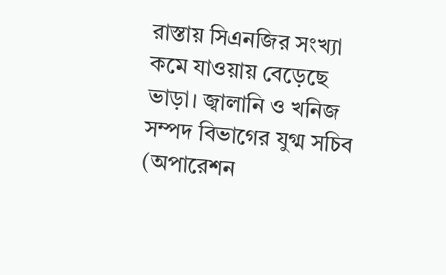রাস্তায় সিএনজির সংখ্যা কমে যাওয়ায় বেড়েছে ভাড়া। জ্বালানি ও খনিজ সম্পদ বিভাগের যুগ্ম সচিব (অপারেশন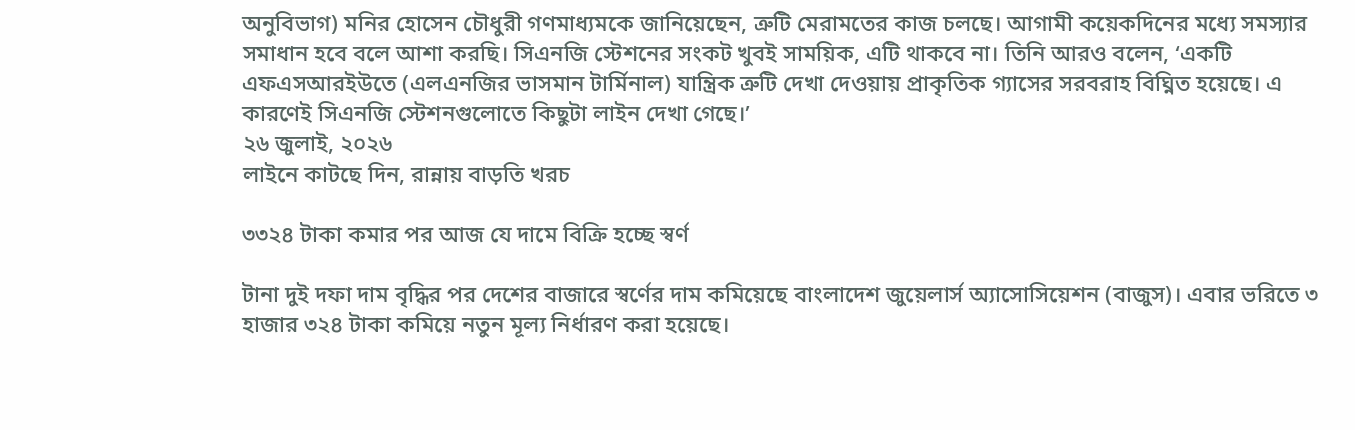অনুবিভাগ) মনির হোসেন চৌধুরী গণমাধ্যমকে জানিয়েছেন, ত্রুটি মেরামতের কাজ চলছে। আগামী কয়েকদিনের মধ্যে সমস্যার সমাধান হবে বলে আশা করছি। সিএনজি স্টেশনের সংকট খুবই সাময়িক, এটি থাকবে না। তিনি আরও বলেন, ‘একটি এফএসআরইউতে (এলএনজির ভাসমান টার্মিনাল) যান্ত্রিক ত্রুটি দেখা দেওয়ায় প্রাকৃতিক গ্যাসের সরবরাহ বিঘ্নিত হয়েছে। এ কারণেই সিএনজি স্টেশনগুলোতে কিছুটা লাইন দেখা গেছে।’
২৬ জুলাই, ২০২৬
লাইনে কাটছে দিন, রান্নায় বাড়তি খরচ

৩৩২৪ টাকা কমার পর আজ যে দামে বিক্রি হচ্ছে স্বর্ণ

টানা দুই দফা দাম বৃদ্ধির পর দেশের বাজারে স্বর্ণের দাম কমিয়েছে বাংলাদেশ জুয়েলার্স অ্যাসোসিয়েশন (বাজুস)। এবার ভরিতে ৩ হাজার ৩২৪ টাকা কমিয়ে নতুন মূল্য নির্ধারণ করা হয়েছে।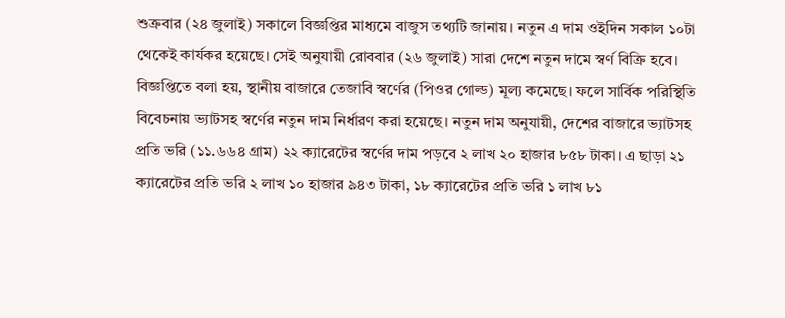শুক্রবার (২৪ জুলাই) সকালে বিজ্ঞপ্তির মাধ্যমে বাজুস তথ্যটি জানায়। নতুন এ দাম ওইদিন সকাল ১০টা থেকেই কার্যকর হয়েছে। সেই অনুযায়ী রোববার (২৬ জুলাই) সারা দেশে নতুন দামে স্বর্ণ বিক্রি হবে। বিজ্ঞপ্তিতে বলা হয়, স্থানীয় বাজারে তেজাবি স্বর্ণের (পিওর গোল্ড) মূল্য কমেছে। ফলে সার্বিক পরিস্থিতি বিবেচনায় ভ্যাটসহ স্বর্ণের নতুন দাম নির্ধারণ করা হয়েছে। নতুন দাম অনুযায়ী, দেশের বাজারে ভ্যাটসহ প্রতি ভরি (১১.৬৬৪ গ্রাম) ২২ ক্যারেটের স্বর্ণের দাম পড়বে ২ লাখ ২০ হাজার ৮৫৮ টাকা। এ ছাড়া ২১ ক্যারেটের প্রতি ভরি ২ লাখ ১০ হাজার ৯৪৩ টাকা, ১৮ ক্যারেটের প্রতি ভরি ১ লাখ ৮১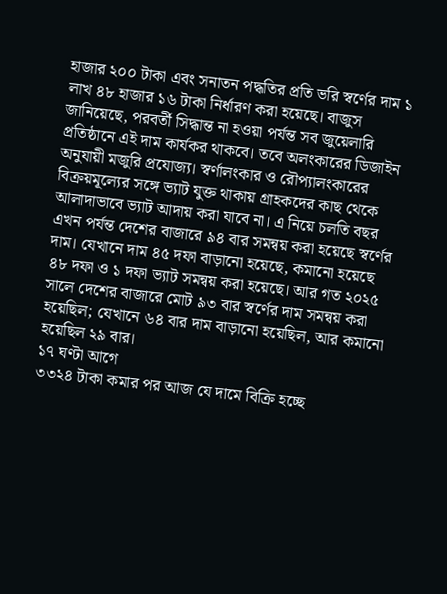হাজার ২০০ টাকা এবং সনাতন পদ্ধতির প্রতি ভরি স্বর্ণের দাম ১ লাখ ৪৮ হাজার ১৬ টাকা নির্ধারণ করা হয়েছে। বাজুস জানিয়েছে, পরবর্তী সিদ্ধান্ত না হওয়া পর্যন্ত সব জুয়েলারি প্রতিষ্ঠানে এই দাম কার্যকর থাকবে। তবে অলংকারের ডিজাইন অনুযায়ী মজুরি প্রযোজ্য। স্বর্ণালংকার ও রৌপ্যালংকারের বিক্রয়মূল্যের সঙ্গে ভ্যাট যুক্ত থাকায় গ্রাহকদের কাছ থেকে আলাদাভাবে ভ্যাট আদায় করা যাবে না। এ নিয়ে চলতি বছর এখন পর্যন্ত দেশের বাজারে ৯৪ বার সমন্বয় করা হয়েছে স্বর্ণের দাম। যেখানে দাম ৪৫ দফা বাড়ানো হয়েছে, কমানো হয়েছে ৪৮ দফা ও ১ দফা ভ্যাট সমন্বয় করা হয়েছে। আর গত ২০২৫ সালে দেশের বাজারে মোট ৯৩ বার স্বর্ণের দাম সমন্বয় করা হয়েছিল; যেখানে ৬৪ বার দাম বাড়ানো হয়েছিল, আর কমানো হয়েছিল ২৯ বার।
১৭ ঘণ্টা আগে
৩৩২৪ টাকা কমার পর আজ যে দামে বিক্রি হচ্ছে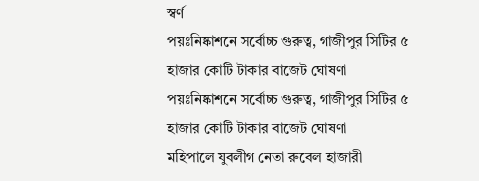স্বর্ণ
পয়ঃনিষ্কাশনে সর্বোচ্চ গুরুত্ব, গাজীপুর সিটির ৫ হাজার কোটি টাকার বাজেট ঘোষণা
পয়ঃনিষ্কাশনে সর্বোচ্চ গুরুত্ব, গাজীপুর সিটির ৫ হাজার কোটি টাকার বাজেট ঘোষণা
মহিপালে যুবলীগ নেতা রুবেল হাজারী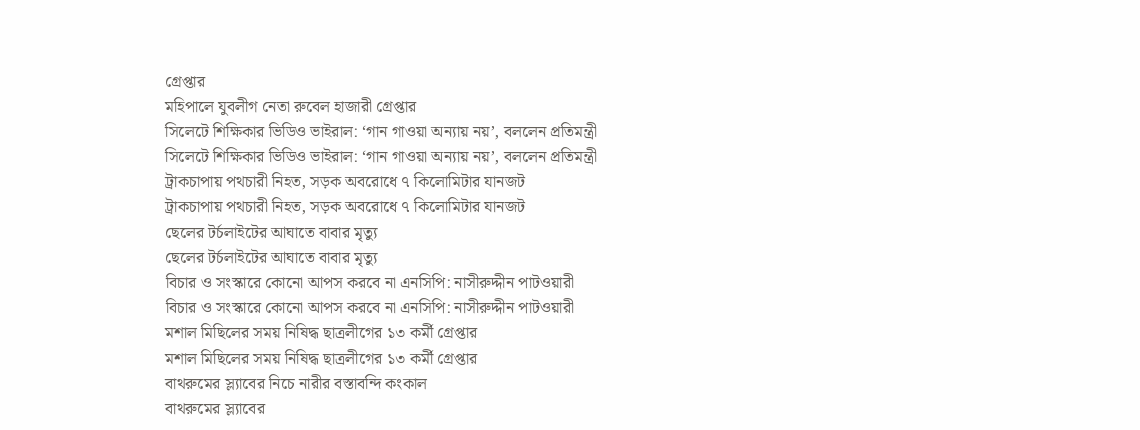গ্রেপ্তার
মহিপালে যুবলীগ নেতা রুবেল হাজারী গ্রেপ্তার
সিলেটে শিক্ষিকার ভিডিও ভাইরাল: ‘গান গাওয়া অন্যায় নয়’, বললেন প্রতিমন্ত্রী
সিলেটে শিক্ষিকার ভিডিও ভাইরাল: ‘গান গাওয়া অন্যায় নয়’, বললেন প্রতিমন্ত্রী
ট্রাকচাপায় পথচারী নিহত, সড়ক অবরোধে ৭ কিলোমিটার যানজট
ট্রাকচাপায় পথচারী নিহত, সড়ক অবরোধে ৭ কিলোমিটার যানজট
ছেলের টর্চলাইটের আঘাতে বাবার মৃত্যু
ছেলের টর্চলাইটের আঘাতে বাবার মৃত্যু
বিচার ও সংস্কারে কোনো আপস করবে না এনসিপি: নাসীরুদ্দীন পাটওয়ারী
বিচার ও সংস্কারে কোনো আপস করবে না এনসিপি: নাসীরুদ্দীন পাটওয়ারী
মশাল মিছিলের সময় নিষিদ্ধ ছাত্রলীগের ১৩ কর্মী গ্রেপ্তার
মশাল মিছিলের সময় নিষিদ্ধ ছাত্রলীগের ১৩ কর্মী গ্রেপ্তার
বাথরুমের স্ল্যাবের নিচে নারীর বস্তাবন্দি কংকাল
বাথরুমের স্ল্যাবের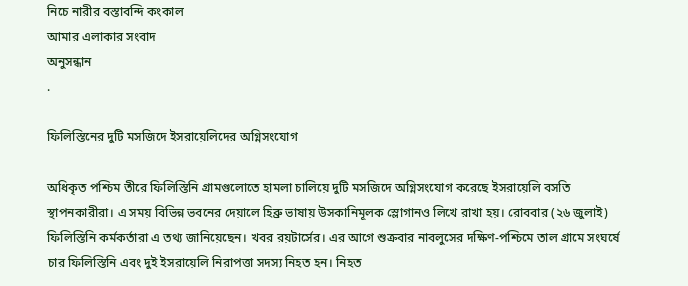নিচে নারীর বস্তাবন্দি কংকাল
আমার এলাকার সংবাদ
অনুসন্ধান
.

ফিলিস্তিনের দুটি মসজিদে ইসরায়েলিদের অগ্নিসংযোগ

অধিকৃত পশ্চিম তীরে ফিলিস্তিনি গ্রামগুলোতে হামলা চালিয়ে দুটি মসজিদে অগ্নিসংযোগ করেছে ইসরায়েলি বসতি স্থাপনকারীরা। এ সময় বিভিন্ন ভবনের দেয়ালে হিব্রু ভাষায় উসকানিমূলক স্লোগানও লিখে রাখা হয়। রোববার (২৬ জুলাই) ফিলিস্তিনি কর্মকর্তারা এ তথ্য জানিয়েছেন। খবর রয়টার্সের। এর আগে শুক্রবার নাবলুসের দক্ষিণ-পশ্চিমে তাল গ্রামে সংঘর্ষে চার ফিলিস্তিনি এবং দুই ইসরায়েলি নিরাপত্তা সদস্য নিহত হন। নিহত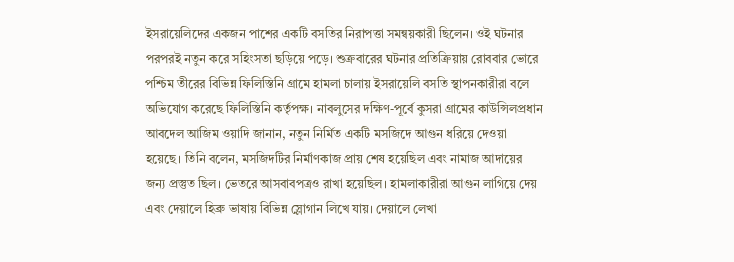ইসরায়েলিদের একজন পাশের একটি বসতির নিরাপত্তা সমন্বয়কারী ছিলেন। ওই ঘটনার পরপরই নতুন করে সহিংসতা ছড়িয়ে পড়ে। শুক্রবারের ঘটনার প্রতিক্রিয়ায় রোববার ভোরে পশ্চিম তীরের বিভিন্ন ফিলিস্তিনি গ্রামে হামলা চালায় ইসরায়েলি বসতি স্থাপনকারীরা বলে অভিযোগ করেছে ফিলিস্তিনি কর্তৃপক্ষ। নাবলুসের দক্ষিণ-পূর্বে কুসরা গ্রামের কাউন্সিলপ্রধান আবদেল আজিম ওয়াদি জানান, নতুন নির্মিত একটি মসজিদে আগুন ধরিয়ে দেওয়া হয়েছে। তিনি বলেন, মসজিদটির নির্মাণকাজ প্রায় শেষ হয়েছিল এবং নামাজ আদায়ের জন্য প্রস্তুত ছিল। ভেতরে আসবাবপত্রও রাখা হয়েছিল। হামলাকারীরা আগুন লাগিয়ে দেয় এবং দেয়ালে হিব্রু ভাষায় বিভিন্ন স্লোগান লিখে যায়। দেয়ালে লেখা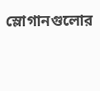স্লোগানগুলোর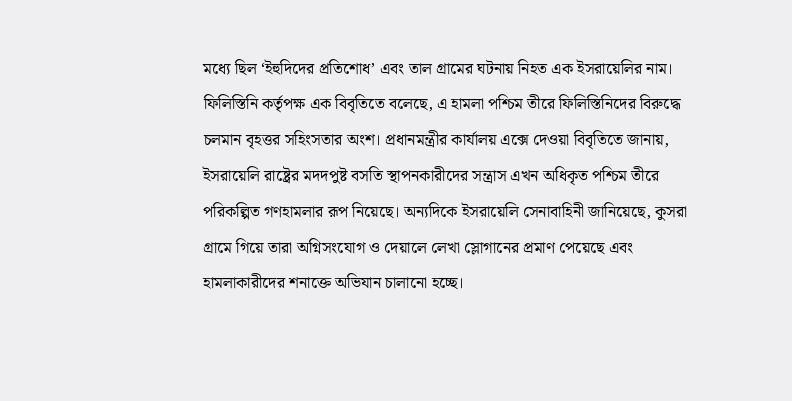মধ্যে ছিল ‘ইহুদিদের প্রতিশোধ’ এবং তাল গ্রামের ঘটনায় নিহত এক ইসরায়েলির নাম। ফিলিস্তিনি কর্তৃপক্ষ এক বিবৃতিতে বলেছে, এ হামলা পশ্চিম তীরে ফিলিস্তিনিদের বিরুদ্ধে চলমান বৃহত্তর সহিংসতার অংশ। প্রধানমন্ত্রীর কার্যালয় এক্সে দেওয়া বিবৃতিতে জানায়, ইসরায়েলি রাষ্ট্রের মদদপুষ্ট বসতি স্থাপনকারীদের সন্ত্রাস এখন অধিকৃত পশ্চিম তীরে পরিকল্পিত গণহামলার রূপ নিয়েছে। অন্যদিকে ইসরায়েলি সেনাবাহিনী জানিয়েছে, কুসরা গ্রামে গিয়ে তারা অগ্নিসংযোগ ও দেয়ালে লেখা স্লোগানের প্রমাণ পেয়েছে এবং হামলাকারীদের শনাক্তে অভিযান চালানো হচ্ছে।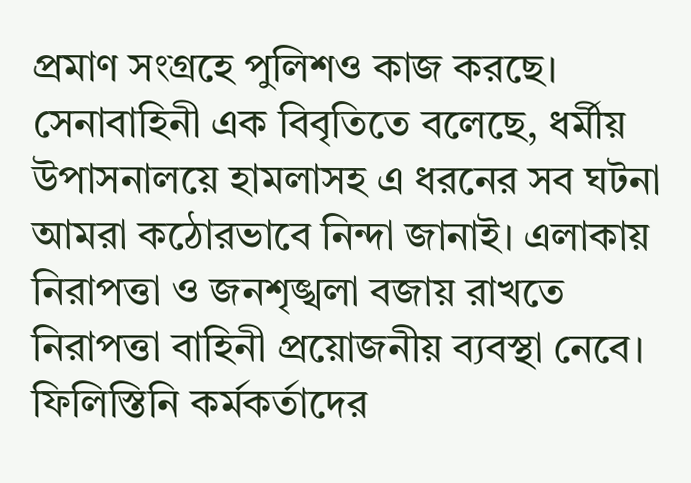প্রমাণ সংগ্রহে পুলিশও কাজ করছে। সেনাবাহিনী এক বিবৃতিতে বলেছে, ধর্মীয় উপাসনালয়ে হামলাসহ এ ধরনের সব ঘটনা আমরা কঠোরভাবে নিন্দা জানাই। এলাকায় নিরাপত্তা ও জনশৃঙ্খলা বজায় রাখতে নিরাপত্তা বাহিনী প্রয়োজনীয় ব্যবস্থা নেবে। ফিলিস্তিনি কর্মকর্তাদের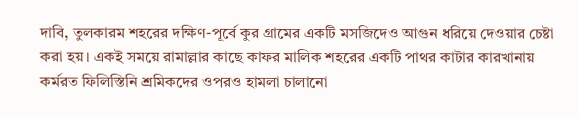দাবি, তুলকারম শহরের দক্ষিণ-পূর্বে কুর গ্রামের একটি মসজিদেও আগুন ধরিয়ে দেওয়ার চেষ্টা করা হয়। একই সময়ে রামাল্লার কাছে কাফর মালিক শহরের একটি পাথর কাটার কারখানায় কর্মরত ফিলিস্তিনি শ্রমিকদের ওপরও হামলা চালানো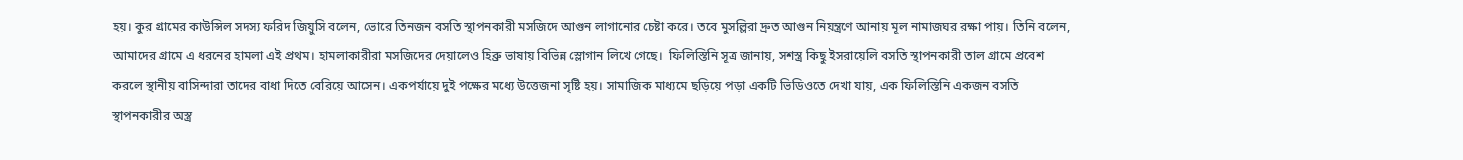হয়। কুর গ্রামের কাউন্সিল সদস্য ফরিদ জিয়ুসি বলেন, ভোরে তিনজন বসতি স্থাপনকারী মসজিদে আগুন লাগানোর চেষ্টা করে। তবে মুসল্লিরা দ্রুত আগুন নিয়ন্ত্রণে আনায় মূল নামাজঘর রক্ষা পায়। তিনি বলেন, আমাদের গ্রামে এ ধরনের হামলা এই প্রথম। হামলাকারীরা মসজিদের দেয়ালেও হিব্রু ভাষায় বিভিন্ন স্লোগান লিখে গেছে।  ফিলিস্তিনি সূত্র জানায়, সশস্ত্র কিছু ইসরায়েলি বসতি স্থাপনকারী তাল গ্রামে প্রবেশ করলে স্থানীয় বাসিন্দারা তাদের বাধা দিতে বেরিয়ে আসেন। একপর্যায়ে দুই পক্ষের মধ্যে উত্তেজনা সৃষ্টি হয়। সামাজিক মাধ্যমে ছড়িয়ে পড়া একটি ভিডিওতে দেখা যায়, এক ফিলিস্তিনি একজন বসতি স্থাপনকারীর অস্ত্র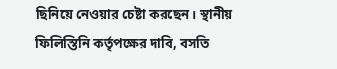ছিনিয়ে নেওয়ার চেষ্টা করছেন। স্থানীয় ফিলিস্তিনি কর্তৃপক্ষের দাবি, বসতি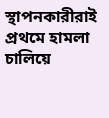স্থাপনকারীরাই প্রথমে হামলা চালিয়ে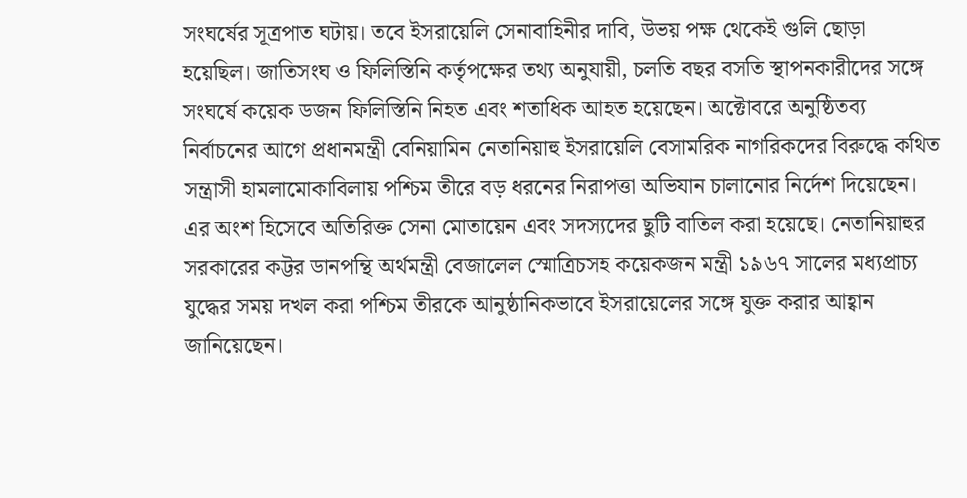সংঘর্ষের সূত্রপাত ঘটায়। তবে ইসরায়েলি সেনাবাহিনীর দাবি, উভয় পক্ষ থেকেই গুলি ছোড়া হয়েছিল। জাতিসংঘ ও ফিলিস্তিনি কর্তৃপক্ষের তথ্য অনুযায়ী, চলতি বছর বসতি স্থাপনকারীদের সঙ্গে সংঘর্ষে কয়েক ডজন ফিলিস্তিনি নিহত এবং শতাধিক আহত হয়েছেন। অক্টোবরে অনুষ্ঠিতব্য নির্বাচনের আগে প্রধানমন্ত্রী বেনিয়ামিন নেতানিয়াহু ইসরায়েলি বেসামরিক নাগরিকদের বিরুদ্ধে কথিত সন্ত্রাসী হামলামোকাবিলায় পশ্চিম তীরে বড় ধরনের নিরাপত্তা অভিযান চালানোর নির্দেশ দিয়েছেন। এর অংশ হিসেবে অতিরিক্ত সেনা মোতায়েন এবং সদস্যদের ছুটি বাতিল করা হয়েছে। নেতানিয়াহুর সরকারের কট্টর ডানপন্থি অর্থমন্ত্রী বেজালেল স্মোত্রিচসহ কয়েকজন মন্ত্রী ১৯৬৭ সালের মধ্যপ্রাচ্য যুদ্ধের সময় দখল করা পশ্চিম তীরকে আনুষ্ঠানিকভাবে ইসরায়েলের সঙ্গে যুক্ত করার আহ্বান জানিয়েছেন।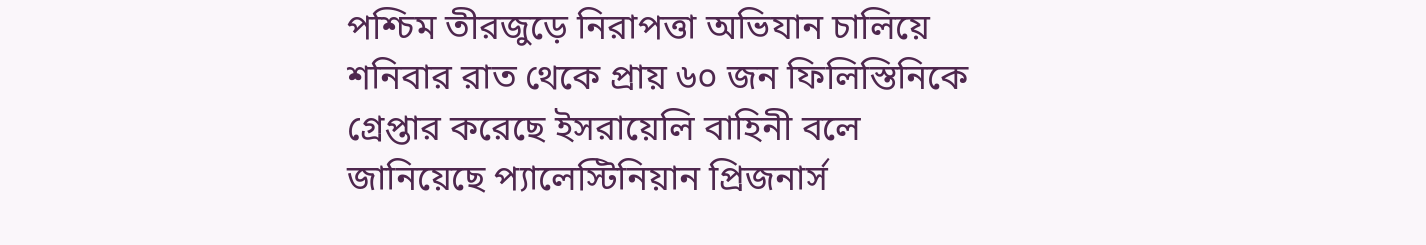পশ্চিম তীরজুড়ে নিরাপত্তা অভিযান চালিয়ে শনিবার রাত থেকে প্রায় ৬০ জন ফিলিস্তিনিকে গ্রেপ্তার করেছে ইসরায়েলি বাহিনী বলে জানিয়েছে প্যালেস্টিনিয়ান প্রিজনার্স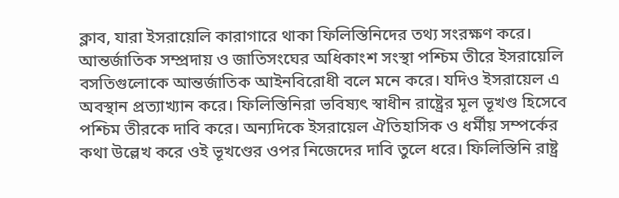ক্লাব, যারা ইসরায়েলি কারাগারে থাকা ফিলিস্তিনিদের তথ্য সংরক্ষণ করে। আন্তর্জাতিক সম্প্রদায় ও জাতিসংঘের অধিকাংশ সংস্থা পশ্চিম তীরে ইসরায়েলি বসতিগুলোকে আন্তর্জাতিক আইনবিরোধী বলে মনে করে। যদিও ইসরায়েল এ অবস্থান প্রত্যাখ্যান করে। ফিলিস্তিনিরা ভবিষ্যৎ স্বাধীন রাষ্ট্রের মূল ভূখণ্ড হিসেবে পশ্চিম তীরকে দাবি করে। অন্যদিকে ইসরায়েল ঐতিহাসিক ও ধর্মীয় সম্পর্কের কথা উল্লেখ করে ওই ভূখণ্ডের ওপর নিজেদের দাবি তুলে ধরে। ফিলিস্তিনি রাষ্ট্র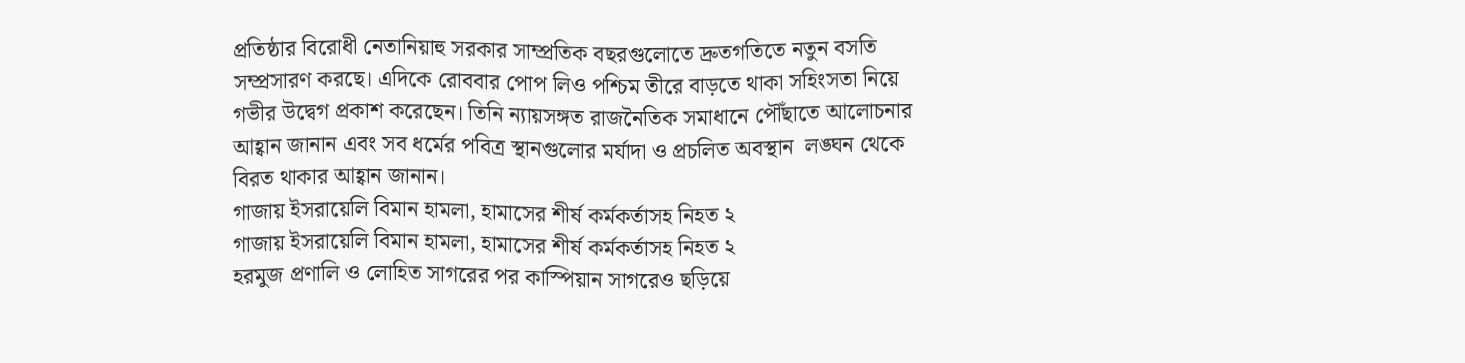প্রতিষ্ঠার বিরোধী নেতানিয়াহু সরকার সাম্প্রতিক বছরগুলোতে দ্রুতগতিতে নতুন বসতি সম্প্রসারণ করছে। এদিকে রোববার পোপ লিও পশ্চিম তীরে বাড়তে থাকা সহিংসতা নিয়ে গভীর উদ্বেগ প্রকাশ করেছেন। তিনি ন্যায়সঙ্গত রাজনৈতিক সমাধানে পৌঁছাতে আলোচনার আহ্বান জানান এবং সব ধর্মের পবিত্র স্থানগুলোর মর্যাদা ও প্রচলিত অবস্থান  লঙ্ঘন থেকে বিরত থাকার আহ্বান জানান।
গাজায় ইসরায়েলি বিমান হামলা, হামাসের শীর্ষ কর্মকর্তাসহ নিহত ২
গাজায় ইসরায়েলি বিমান হামলা, হামাসের শীর্ষ কর্মকর্তাসহ নিহত ২
হরমুজ প্রণালি ও লোহিত সাগরের পর কাস্পিয়ান সাগরেও ছড়িয়ে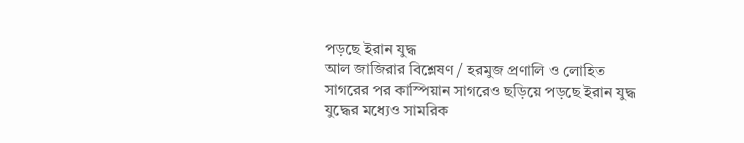পড়ছে ইরান যুদ্ধ
আল জাজিরার বিশ্লেষণ / হরমুজ প্রণালি ও লোহিত সাগরের পর কাস্পিয়ান সাগরেও ছড়িয়ে পড়ছে ইরান যুদ্ধ
যুদ্ধের মধ্যেও সামরিক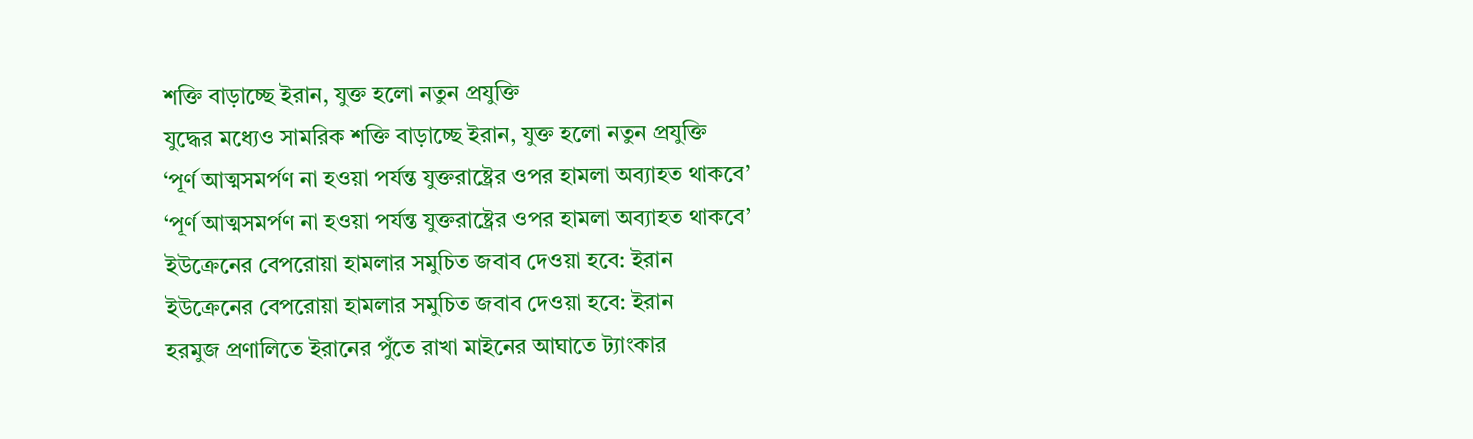শক্তি বাড়াচ্ছে ইরান, যুক্ত হলো নতুন প্রযুক্তি
যুদ্ধের মধ্যেও সামরিক শক্তি বাড়াচ্ছে ইরান, যুক্ত হলো নতুন প্রযুক্তি
‘পূর্ণ আত্মসমর্পণ না হওয়া পর্যন্ত যুক্তরাষ্ট্রের ওপর হামলা অব্যাহত থাকবে’
‘পূর্ণ আত্মসমর্পণ না হওয়া পর্যন্ত যুক্তরাষ্ট্রের ওপর হামলা অব্যাহত থাকবে’
ইউক্রেনের বেপরোয়া হামলার সমুচিত জবাব দেওয়া হবে: ইরান
ইউক্রেনের বেপরোয়া হামলার সমুচিত জবাব দেওয়া হবে: ইরান
হরমুজ প্রণালিতে ইরানের পুঁতে রাখা মাইনের আঘাতে ট্যাংকার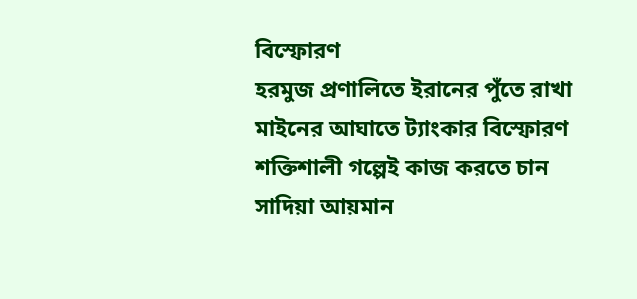বিস্ফোরণ
হরমুজ প্রণালিতে ইরানের পুঁতে রাখা মাইনের আঘাতে ট্যাংকার বিস্ফোরণ
শক্তিশালী গল্পেই কাজ করতে চান সাদিয়া আয়মান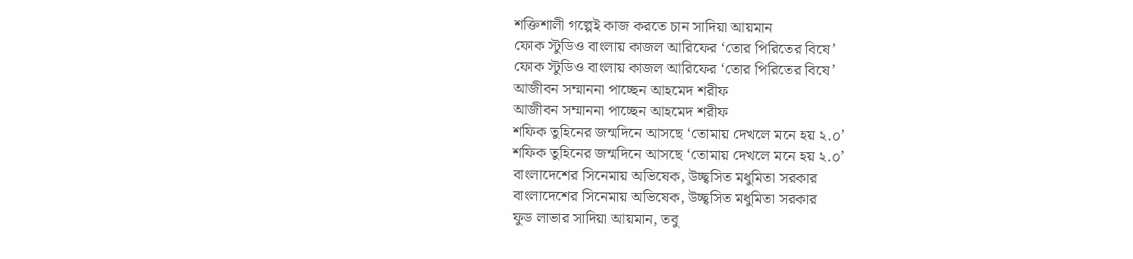শক্তিশালী গল্পেই কাজ করতে চান সাদিয়া আয়মান
ফোক স্টুডিও বাংলায় কাজল আরিফের ‘তোর পিরিতের বিষে’
ফোক স্টুডিও বাংলায় কাজল আরিফের ‘তোর পিরিতের বিষে’
আজীবন সম্মাননা পাচ্ছেন আহমেদ শরীফ
আজীবন সম্মাননা পাচ্ছেন আহমেদ শরীফ
শফিক তুহিনের জন্মদিনে আসছে ‘তোমায় দেখলে মনে হয় ২.০’
শফিক তুহিনের জন্মদিনে আসছে ‘তোমায় দেখলে মনে হয় ২.০’
বাংলাদেশের সিনেমায় অভিষেক, উচ্ছ্বসিত মধুমিতা সরকার
বাংলাদেশের সিনেমায় অভিষেক, উচ্ছ্বসিত মধুমিতা সরকার
ফুড লাভার সাদিয়া আয়মান, তবু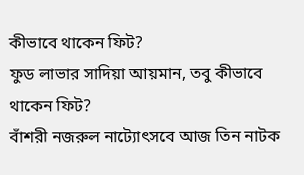কীভাবে থাকেন ফিট?
ফুড লাভার সাদিয়া আয়মান, তবু কীভাবে থাকেন ফিট?
বাঁশরী নজরুল নাট্যোৎসবে আজ তিন নাটক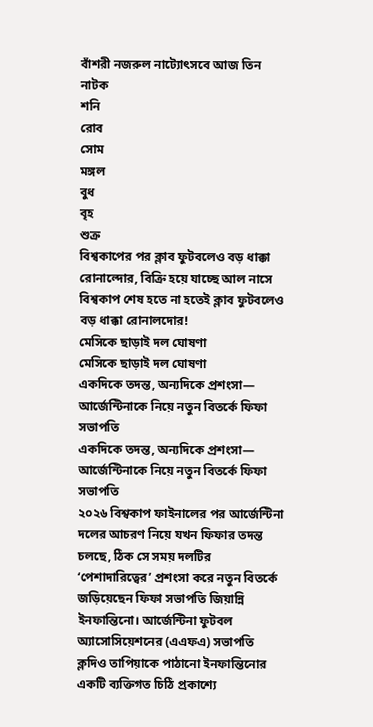বাঁশরী নজরুল নাট্যোৎসবে আজ তিন নাটক
শনি
রোব
সোম
মঙ্গল
বুধ
বৃহ
শুক্র
বিশ্বকাপের পর ক্লাব ফুটবলেও বড় ধাক্কা রোনাল্দোর, বিক্রি হয়ে যাচ্ছে আল নাসে
বিশ্বকাপ শেষ হতে না হতেই ক্লাব ফুটবলেও বড় ধাক্কা রোনালদোর!
মেসিকে ছাড়াই দল ঘোষণা
মেসিকে ছাড়াই দল ঘোষণা
একদিকে তদন্ত, অন্যদিকে প্রশংসা— আর্জেন্টিনাকে নিয়ে নতুন বিতর্কে ফিফা সভাপতি
একদিকে তদন্ত, অন্যদিকে প্রশংসা— আর্জেন্টিনাকে নিয়ে নতুন বিতর্কে ফিফা সভাপতি
২০২৬ বিশ্বকাপ ফাইনালের পর আর্জেন্টিনা দলের আচরণ নিয়ে যখন ফিফার তদন্ত চলছে, ঠিক সে সময় দলটির ‘পেশাদারিত্বের’ প্রশংসা করে নতুন বিতর্কে জড়িয়েছেন ফিফা সভাপতি জিয়ান্নি ইনফান্তিনো। আর্জেন্টিনা ফুটবল অ্যাসোসিয়েশনের (এএফএ) সভাপতি ক্লদিও তাপিয়াকে পাঠানো ইনফান্তিনোর একটি ব্যক্তিগত চিঠি প্রকাশ্যে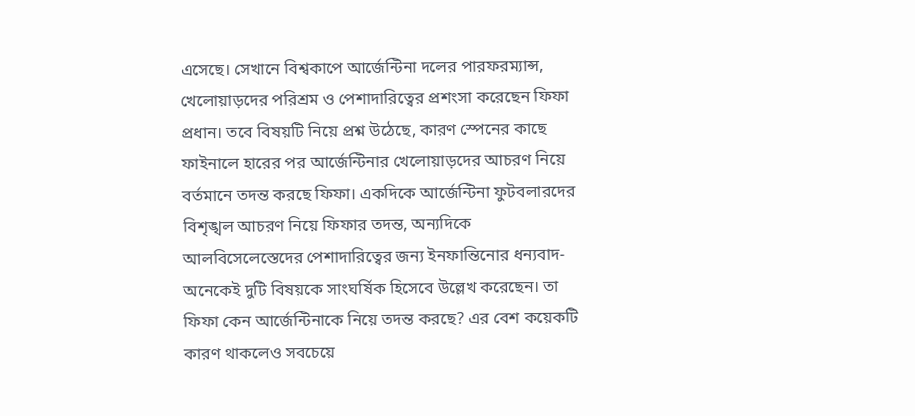এসেছে। সেখানে বিশ্বকাপে আর্জেন্টিনা দলের পারফরম্যান্স, খেলোয়াড়দের পরিশ্রম ও পেশাদারিত্বের প্রশংসা করেছেন ফিফা প্রধান। তবে বিষয়টি নিয়ে প্রশ্ন উঠেছে, কারণ স্পেনের কাছে ফাইনালে হারের পর আর্জেন্টিনার খেলোয়াড়দের আচরণ নিয়ে বর্তমানে তদন্ত করছে ফিফা। একদিকে আর্জেন্টিনা ফুটবলারদের বিশৃঙ্খল আচরণ নিয়ে ফিফার তদন্ত, অন্যদিকে আলবিসেলেস্তেদের পেশাদারিত্বের জন্য ইনফান্তিনোর ধন্যবাদ- অনেকেই দুটি বিষয়কে সাংঘর্ষিক হিসেবে উল্লেখ করেছেন। তা ফিফা কেন আর্জেন্টিনাকে নিয়ে তদন্ত করছে? এর বেশ কয়েকটি কারণ থাকলেও সবচেয়ে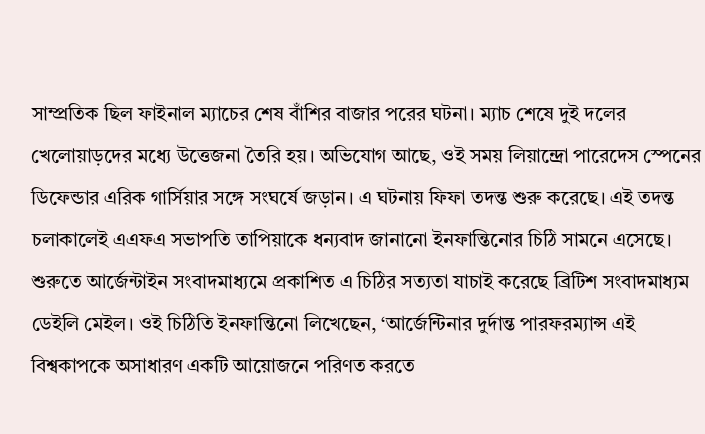সাম্প্রতিক ছিল ফাইনাল ম্যাচের শেষ বাঁশির বাজার পরের ঘটনা। ম্যাচ শেষে দুই দলের খেলোয়াড়দের মধ্যে উত্তেজনা তৈরি হয়। অভিযোগ আছে, ওই সময় লিয়ান্দ্রো পারেদেস স্পেনের ডিফেন্ডার এরিক গার্সিয়ার সঙ্গে সংঘর্ষে জড়ান। এ ঘটনায় ফিফা তদন্ত শুরু করেছে। এই তদন্ত চলাকালেই এএফএ সভাপতি তাপিয়াকে ধন্যবাদ জানানো ইনফান্তিনোর চিঠি সামনে এসেছে। শুরুতে আর্জেন্টাইন সংবাদমাধ্যমে প্রকাশিত এ চিঠির সত্যতা যাচাই করেছে ব্রিটিশ সংবাদমাধ্যম ডেইলি মেইল। ওই চিঠিতি ইনফান্তিনো লিখেছেন, ‘আর্জেন্টিনার দুর্দান্ত পারফরম্যান্স এই বিশ্বকাপকে অসাধারণ একটি আয়োজনে পরিণত করতে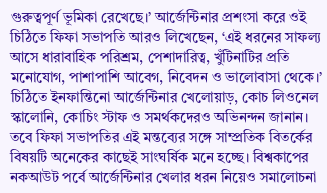গুরুত্বপূর্ণ ভূমিকা রেখেছে।’ আর্জেন্টিনার প্রশংসা করে ওই চিঠিতে ফিফা সভাপতি আরও লিখেছেন, ‘এই ধরনের সাফল্য আসে ধারাবাহিক পরিশ্রম, পেশাদারিত্ব, খুঁটিনাটির প্রতি মনোযোগ, পাশাপাশি আবেগ, নিবেদন ও ভালোবাসা থেকে।’ চিঠিতে ইনফান্তিনো আর্জেন্টিনার খেলোয়াড়, কোচ লিওনেল স্কালোনি, কোচিং স্টাফ ও সমর্থকদেরও অভিনন্দন জানান। তবে ফিফা সভাপতির এই মন্তব্যের সঙ্গে সাম্প্রতিক বিতর্কের বিষয়টি অনেকের কাছেই সাংঘর্ষিক মনে হচ্ছে। বিশ্বকাপের নকআউট পর্বে আর্জেন্টিনার খেলার ধরন নিয়েও সমালোচনা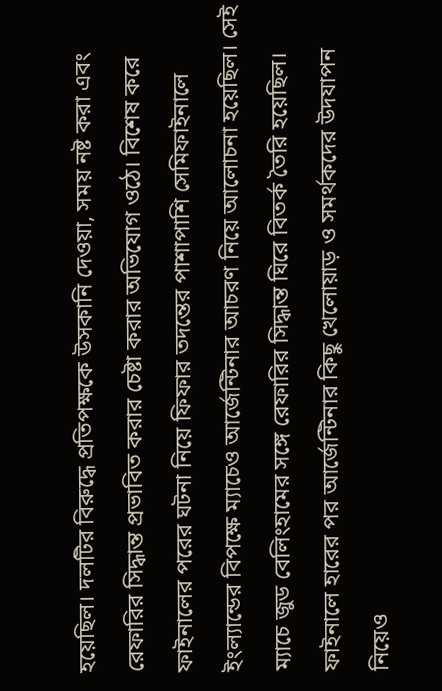হয়েছিল। দলটির বিরুদ্ধে প্রতিপক্ষকে উসকানি দেওয়া, সময় নষ্ট করা এবং রেফারির সিদ্ধান্ত প্রভাবিত করার চেষ্টা করার অভিযোগ ওঠে। বিশেষ করে ফাইনালের পরের ঘটনা নিয়ে ফিফার তদন্তের পাশাপাশি সেমিফাইনালে ইংল্যান্ডের বিপক্ষে ম্যাচেও আর্জেন্টিনার আচরণ নিয়ে আলোচনা হয়েছিল। সেই ম্যাচে জুড বেলিংহামের সঙ্গে রেফারির সিদ্ধান্ত ঘিরে বিতর্ক তৈরি হয়েছিল। ফাইনালে হারের পর আর্জেন্টিনার কিছু খেলোয়াড় ও সমর্থকদের উদযাপন নিয়েও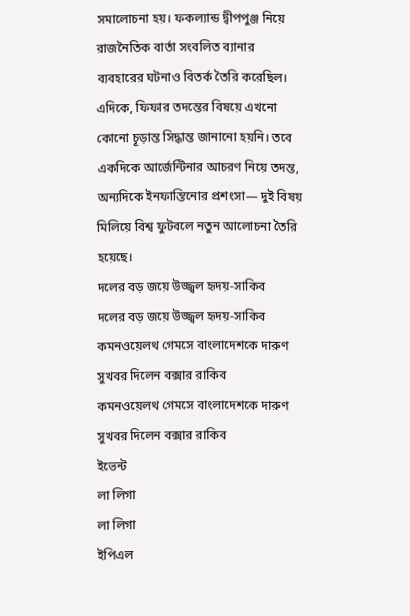সমালোচনা হয়। ফকল্যান্ড দ্বীপপুঞ্জ নিয়ে রাজনৈতিক বার্তা সংবলিত ব্যানার ব্যবহারের ঘটনাও বিতর্ক তৈরি করেছিল। এদিকে, ফিফার তদন্তের বিষয়ে এখনো কোনো চূড়ান্ত সিদ্ধান্ত জানানো হয়নি। তবে একদিকে আর্জেন্টিনার আচরণ নিয়ে তদন্ত, অন্যদিকে ইনফান্তিনোর প্রশংসা— দুই বিষয় মিলিয়ে বিশ্ব ফুটবলে নতুন আলোচনা তৈরি হয়েছে।
দলের বড় জয়ে উজ্জ্বল হৃদয়-সাকিব
দলের বড় জয়ে উজ্জ্বল হৃদয়-সাকিব
কমনওয়েলথ গেমসে বাংলাদেশকে দারুণ সুখবর দিলেন বক্সার রাকিব
কমনওয়েলথ গেমসে বাংলাদেশকে দারুণ সুখবর দিলেন বক্সার রাকিব
ইভেন্ট
লা লিগা
লা লিগা
ইপিএল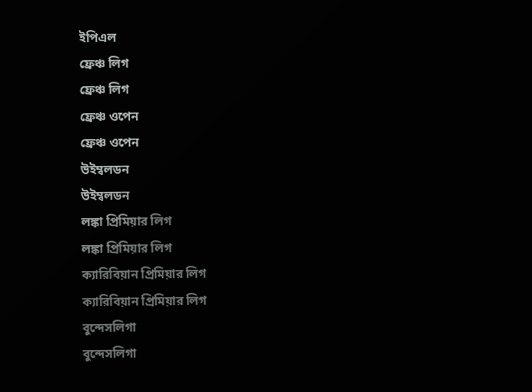ইপিএল
ফ্রেঞ্চ লিগ
ফ্রেঞ্চ লিগ
ফ্রেঞ্চ ওপেন
ফ্রেঞ্চ ওপেন
উইম্বলডন
উইম্বলডন
লঙ্কা প্রিমিয়ার লিগ
লঙ্কা প্রিমিয়ার লিগ
ক্যারিবিয়ান প্রিমিয়ার লিগ
ক্যারিবিয়ান প্রিমিয়ার লিগ
বুন্দেসলিগা
বুন্দেসলিগা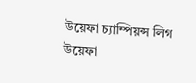উয়েফা চ্যাম্পিয়ন্স লিগ
উয়েফা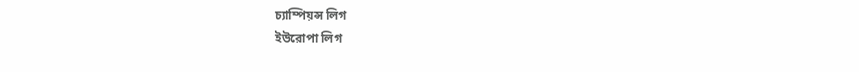চ্যাম্পিয়ন্স লিগ
ইউরোপা লিগ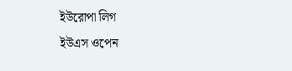ইউরোপা লিগ
ইউএস ওপেন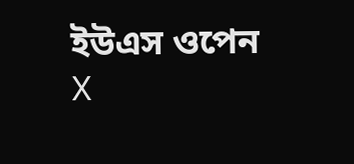ইউএস ওপেন
X